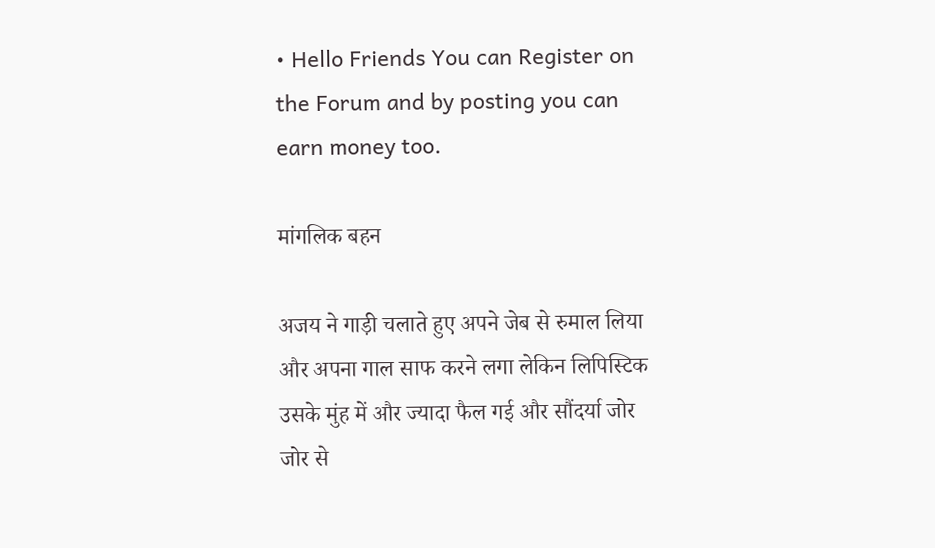• Hello Friends You can Register on the Forum and by posting you can earn money too.

मांगलिक बहन

अजय ने गाड़ी चलाते हुए अपने जेब से रुमाल लिया और अपना गाल साफ करने लगा लेकिन लिपिस्टिक उसके मुंह में और ज्यादा फैल गई और सौंदर्या जोर जोर से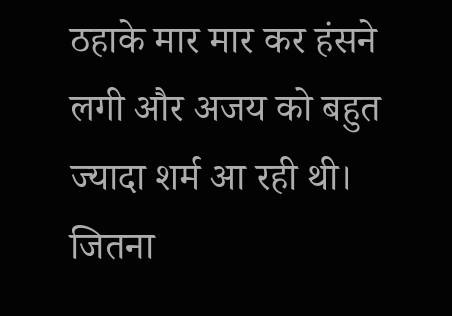ठहाके मार मार कर हंसने लगी और अजय को बहुत ज्यादा शर्म आ रही थी। जितना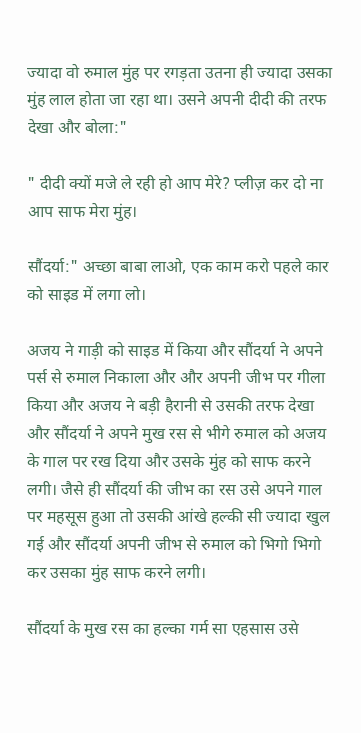ज्यादा वो रुमाल मुंह पर रगड़ता उतना ही ज्यादा उसका मुंह लाल होता जा रहा था। उसने अपनी दीदी की तरफ देखा और बोला:"

" दीदी क्यों मजे ले रही हो आप मेरे? प्लीज़ कर दो ना आप साफ मेरा मुंह।

सौंदर्या:" अच्छा बाबा लाओ, एक काम करो पहले कार को साइड में लगा लो।

अजय ने गाड़ी को साइड में किया और सौंदर्या ने अपने पर्स से रुमाल निकाला और और अपनी जीभ पर गीला किया और अजय ने बड़ी हैरानी से उसकी तरफ देखा और सौंदर्या ने अपने मुख रस से भीगे रुमाल को अजय के गाल पर रख दिया और उसके मुंह को साफ करने लगी। जैसे ही सौंदर्या की जीभ का रस उसे अपने गाल पर महसूस हुआ तो उसकी आंखे हल्की सी ज्यादा खुल गई और सौंदर्या अपनी जीभ से रुमाल को भिगो भिगो कर उसका मुंह साफ करने लगी।

सौंदर्या के मुख रस का हल्का गर्म सा एहसास उसे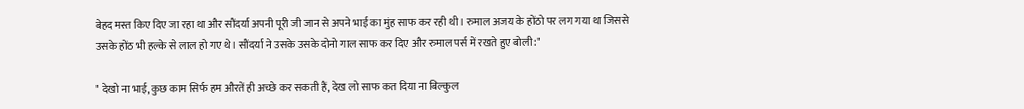बेहद मस्त किए दिए जा रहा था और सौंदर्या अपनी पूरी जी जान से अपने भाई का मुंह साफ कर रही थी। रुमाल अजय के होंठो पर लग गया था जिससे उसके होंठ भी हल्के से लाल हो गए थे। सौंदर्या ने उसके उसके दोनो गाल साफ कर दिए और रुमाल पर्स में रखते हुए बोली:"

" देखो ना भाई, कुछ काम सिर्फ हम औरतें ही अच्छे कर सकती हैं, देख लो साफ कत दिया ना बिल्कुल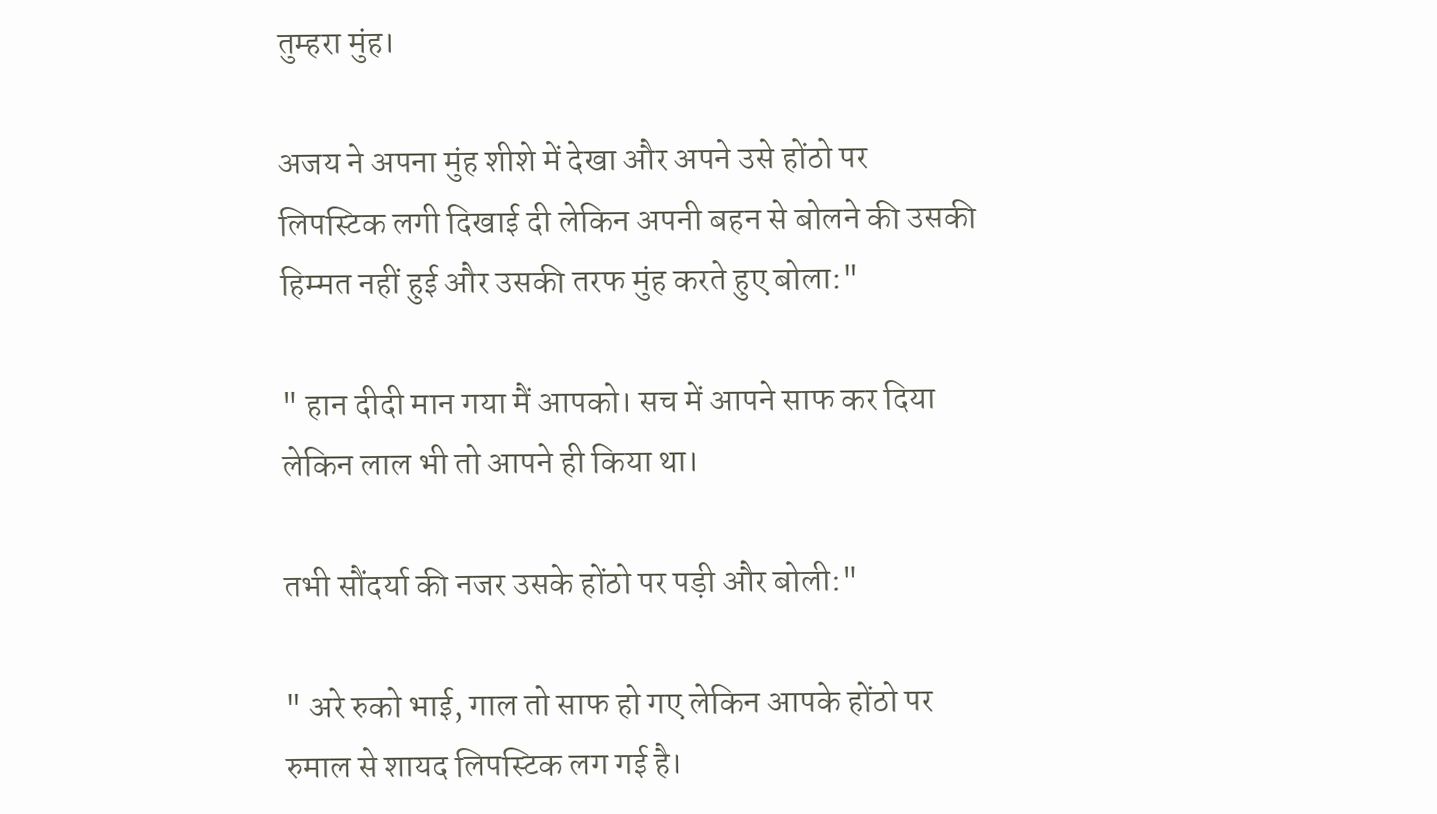तुम्हरा मुंह।

अजय ने अपना मुंह शीशे में देखा और अपने उसे होंठो पर लिपस्टिक लगी दिखाई दी लेकिन अपनी बहन से बोलने की उसकी हिम्मत नहीं हुई और उसकी तरफ मुंह करते हुए बोला:"

" हान दीदी मान गया मैं आपको। सच में आपने साफ कर दिया लेकिन लाल भी तो आपने ही किया था।

तभी सौंदर्या की नजर उसके होंठो पर पड़ी और बोली:"

" अरे रुको भाई, गाल तो साफ हो गए लेकिन आपके होंठो पर रुमाल से शायद लिपस्टिक लग गई है।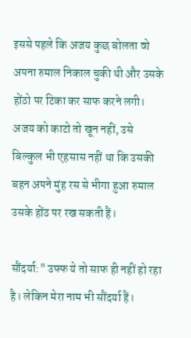इससे पहले कि अजय कुछ बोलता वो अपना रुमाल निकाल चुकी थी और उसके होंठो पर टिका कर साफ करने लगी। अजय को काटो तो खून नहीं, उसे बिल्कुल भी एहसास नहीं था कि उसकी बहन अपने मुंह रस से भीगा हुआ रुमाल उसके होंठ पर रख सकती हैं।

सौंदर्या:" उफ्फ ये तो साफ ही नहीं हो रहा है। लेकिन मेरा नाम भी सौंदर्या हैं।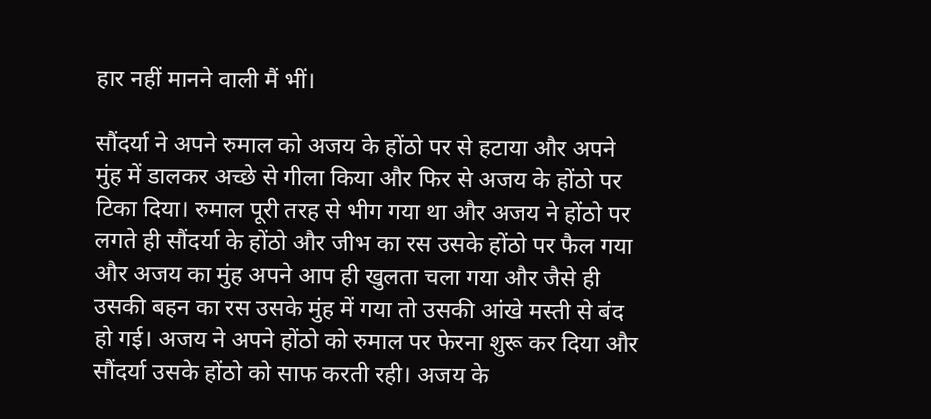हार नहीं मानने वाली मैं भीं।

सौंदर्या ने अपने रुमाल को अजय के होंठो पर से हटाया और अपने मुंह में डालकर अच्छे से गीला किया और फिर से अजय के होंठो पर टिका दिया। रुमाल पूरी तरह से भीग गया था और अजय ने होंठो पर लगते ही सौंदर्या के होंठो और जीभ का रस उसके होंठो पर फैल गया और अजय का मुंह अपने आप ही खुलता चला गया और जैसे ही उसकी बहन का रस उसके मुंह में गया तो उसकी आंखे मस्ती से बंद हो गई। अजय ने अपने होंठो को रुमाल पर फेरना शुरू कर दिया और सौंदर्या उसके होंठो को साफ करती रही। अजय के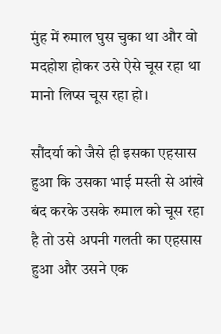मुंह में रुमाल घुस चुका था और वो मदहोश होकर उसे ऐसे चूस रहा था मानो लिप्स चूस रहा हो।

सौंदर्या को जैसे ही इसका एहसास हुआ कि उसका भाई मस्ती से आंखे बंद करके उसके रुमाल को चूस रहा है तो उसे अपनी गलती का एहसास हुआ और उसने एक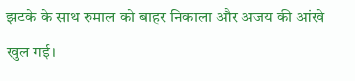झटके के साथ रुमाल को बाहर निकाला और अजय की आंखे खुल गई।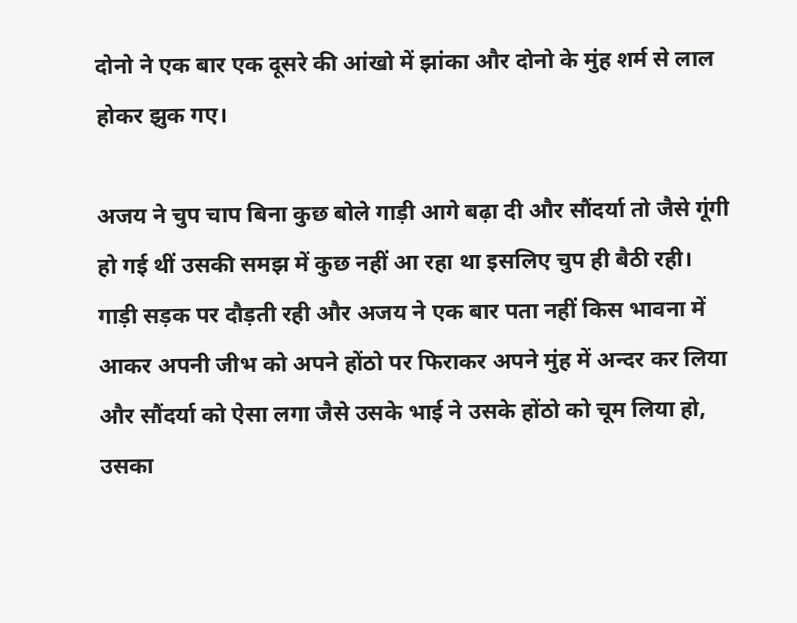दोनो ने एक बार एक दूसरे की आंखो में झांका और दोनो के मुंह शर्म से लाल होकर झुक गए।

अजय ने चुप चाप बिना कुछ बोले गाड़ी आगे बढ़ा दी और सौंदर्या तो जैसे गूंगी हो गई थीं उसकी समझ में कुछ नहीं आ रहा था इसलिए चुप ही बैठी रही। गाड़ी सड़क पर दौड़ती रही और अजय ने एक बार पता नहीं किस भावना में आकर अपनी जीभ को अपने होंठो पर फिराकर अपने मुंह में अन्दर कर लिया और सौंदर्या को ऐसा लगा जैसे उसके भाई ने उसके होंठो को चूम लिया हो, उसका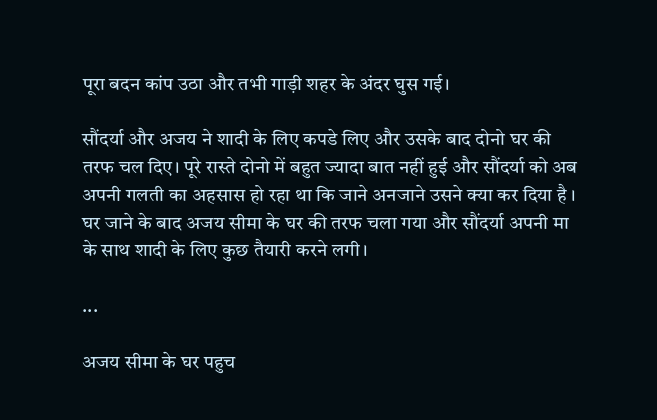पूरा बदन कांप उठा और तभी गाड़ी शहर के अंदर घुस गई।

सौंदर्या और अजय ने शादी के लिए कपडे लिए और उसके बाद दोनो घर की तरफ चल दिए। पूरे रास्ते दोनो में बहुत ज्यादा बात नहीं हुई और सौंदर्या को अब अपनी गलती का अहसास हो रहा था कि जाने अनजाने उसने क्या कर दिया है । घर जाने के बाद अजय सीमा के घर की तरफ चला गया और सौंदर्या अपनी मा के साथ शादी के लिए कुछ तैयारी करने लगी।

...

अजय सीमा के घर पहुच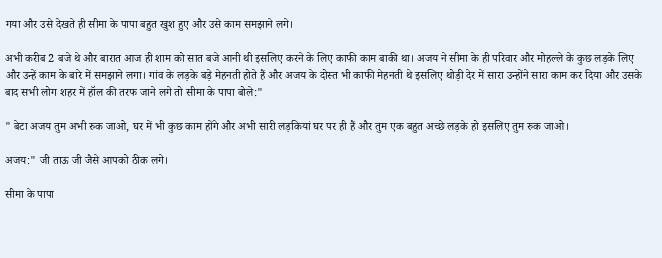गया और उसे देखते ही सीमा के पापा बहुत खुश हुए और उसे काम समझाने लगे।

अभी करीब 2 बजे थे और बारात आज ही शाम को सात बजे आनी थी इसलिए करने के लिए काफी काम बाकी था। अजय ने सीमा के ही परिवार और मोहल्ले के कुछ लड़के लिए और उन्हें काम के बारे में समझाने लगा। गांव के लड़के बड़े मेहनती होते हैं और अजय के दोस्त भी काफी मेहनती थे इसलिए थोड़ी देर में सारा उन्होंने सारा काम कर दिया और उसके बाद सभी लोग शहर में हॉल की तरफ जाने लगे तो सीमा के पापा बोले:"

" बेटा अजय तुम अभी रुक जाओ, घर में भी कुछ काम होंगे और अभी सारी लड़कियां घर पर ही हैं और तुम एक बहुत अच्छे लड़के हो इसलिए तुम रुक जाओ।

अजय:" जी ताऊ जी जैसे आपको ठीक लगे।

सीमा के पापा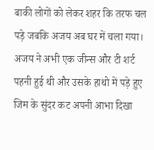बाकी लोगों को लेकर शहर कि तरफ चल पड़े जबकि अजय अब घर में चला गया। अजय ने अभी एक जीन्स और टी शर्ट पहनी हुई थी और उसके हाथो में पड़े हुए जिम के सुंदर कट अपनी आभा दिखा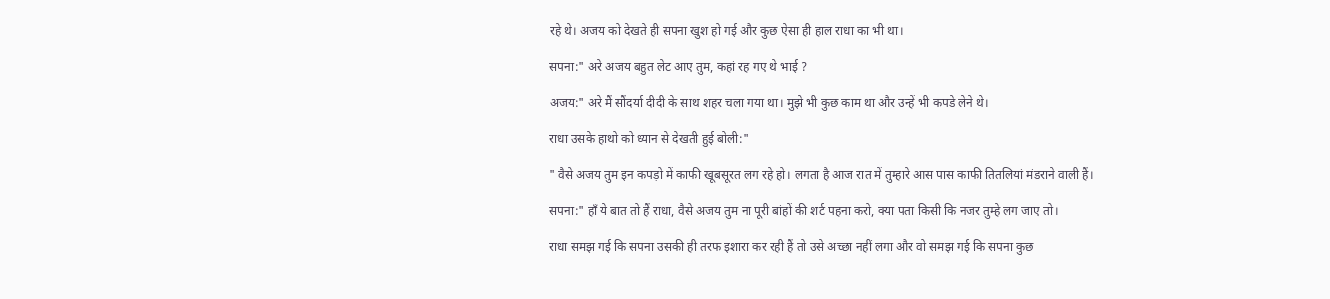रहे थे। अजय को देखते ही सपना खुश हो गई और कुछ ऐसा ही हाल राधा का भी था।

सपना:" अरे अजय बहुत लेट आए तुम, कहां रह गए थे भाई ?

अजय:" अरे मैं सौंदर्या दीदी के साथ शहर चला गया था। मुझे भी कुछ काम था और उन्हें भी कपडे लेने थे।

राधा उसके हाथो को ध्यान से देखती हुई बोली:"

" वैसे अजय तुम इन कपड़ो में काफी खूबसूरत लग रहे हो। लगता है आज रात में तुम्हारे आस पास काफी तितलियां मंडराने वाली हैं।

सपना:" हाँ ये बात तो हैं राधा, वैसे अजय तुम ना पूरी बांहों की शर्ट पहना करो, क्या पता किसी कि नजर तुम्हे लग जाए तो।

राधा समझ गई कि सपना उसकी ही तरफ इशारा कर रही हैं तो उसे अच्छा नहीं लगा और वो समझ गई कि सपना कुछ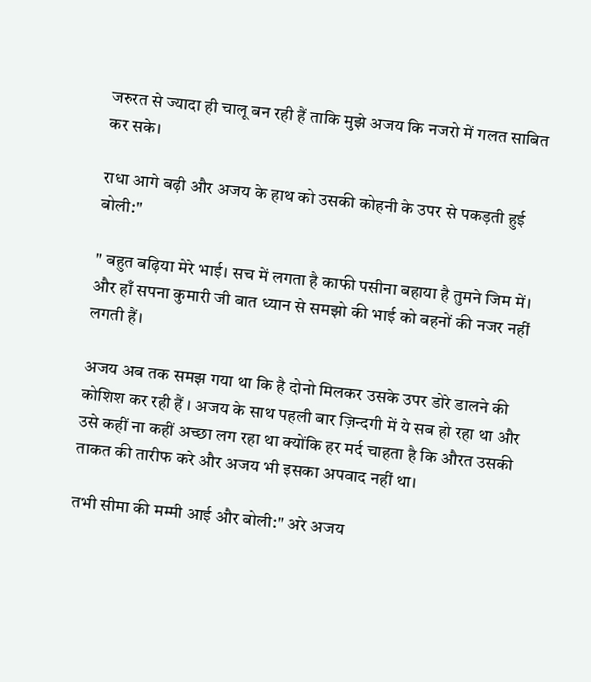जरुरत से ज्यादा ही चालू बन रही हैं ताकि मुझे अजय कि नजरो में गलत साबित कर सके।

राधा आगे बढ़ी और अजय के हाथ को उसकी कोहनी के उपर से पकड़ती हुई बोली:"

" बहुत बढ़िया मेरे भाई। सच में लगता है काफी पसीना बहाया है तुमने जिम में। और हाँ सपना कुमारी जी बात ध्यान से समझो की भाई को बहनों की नजर नहीं लगती हैं।

अजय अब तक समझ गया था कि है दोनो मिलकर उसके उपर डोरे डालने की कोशिश कर रही हैं । अजय के साथ पहली बार ज़िन्दगी में ये सब हो रहा था और उसे कहीं ना कहीं अच्छा लग रहा था क्योंकि हर मर्द चाहता है कि औरत उसकी ताकत की तारीफ करे और अजय भी इसका अपवाद नहीं था।

तभी सीमा की मम्मी आई और बोली:" अरे अजय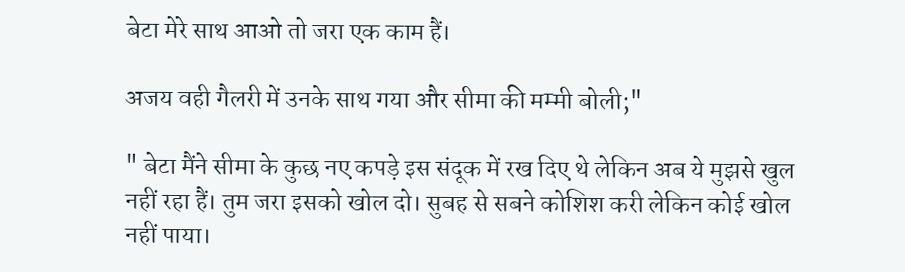बेटा मेरे साथ आओ तो जरा एक काम हैं।

अजय वही गैलरी में उनके साथ गया और सीमा की मम्मी बोली;"

" बेटा मैंने सीमा के कुछ नए कपड़े इस संदूक में रख दिए थे लेकिन अब ये मुझसे खुल नहीं रहा हैं। तुम जरा इसको खोल दो। सुबह से सबने कोशिश करी लेकिन कोई खोल नहीं पाया।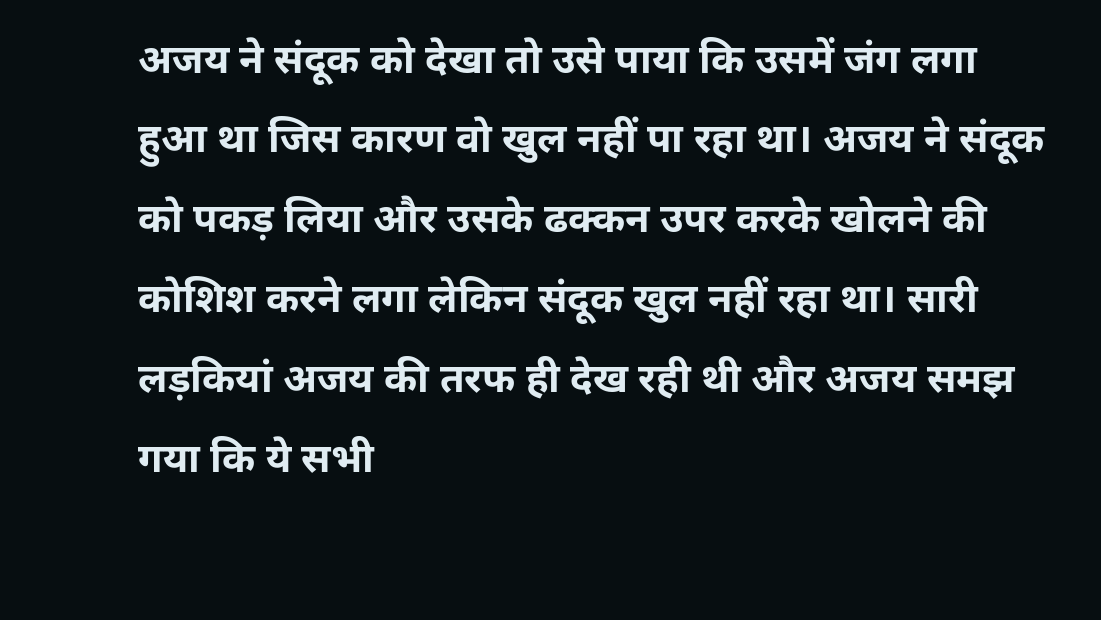अजय ने संदूक को देखा तो उसे पाया कि उसमें जंग लगा हुआ था जिस कारण वो खुल नहीं पा रहा था। अजय ने संदूक को पकड़ लिया और उसके ढक्कन उपर करके खोलने की कोशिश करने लगा लेकिन संदूक खुल नहीं रहा था। सारी लड़कियां अजय की तरफ ही देख रही थी और अजय समझ गया कि ये सभी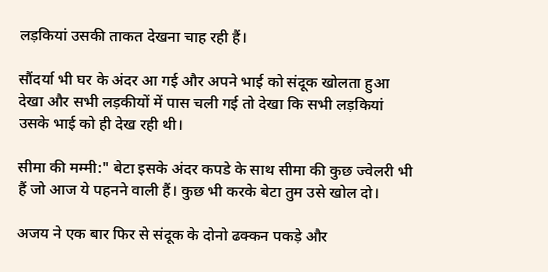लड़कियां उसकी ताकत देखना चाह रही हैं।

सौंदर्या भी घर के अंदर आ गई और अपने भाई को संदूक खोलता हुआ देखा और सभी लड़कीयों में पास चली गई तो देखा कि सभी लड़कियां उसके भाई को ही देख रही थी।

सीमा की मम्मी:" बेटा इसके अंदर कपडे के साथ सीमा की कुछ ज्वेलरी भी हैं जो आज ये पहनने वाली हैं। कुछ भी करके बेटा तुम उसे खोल दो।

अजय ने एक बार फिर से संदूक के दोनो ढक्कन पकड़े और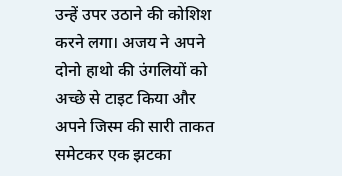उन्हें उपर उठाने की कोशिश करने लगा। अजय ने अपने दोनो हाथो की उंगलियों को अच्छे से टाइट किया और अपने जिस्म की सारी ताकत समेटकर एक झटका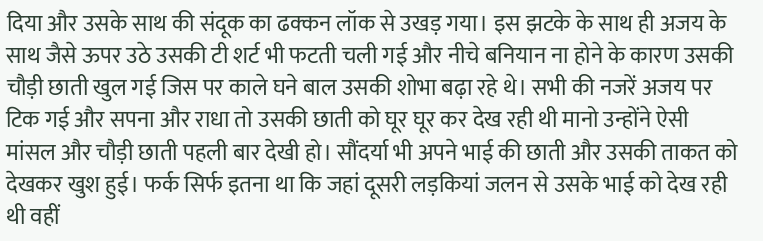दिया और उसके साथ की संदूक का ढक्कन लॉक से उखड़ गया। इस झटके के साथ ही अजय के साथ जैसे ऊपर उठे उसकी टी शर्ट भी फटती चली गई और नीचे बनियान ना होने के कारण उसकी चौड़ी छाती खुल गई जिस पर काले घने बाल उसकी शोभा बढ़ा रहे थे। सभी की नजरें अजय पर टिक गई और सपना और राधा तो उसकी छाती को घूर घूर कर देख रही थी मानो उन्होंने ऐसी मांसल और चौड़ी छाती पहली बार देखी हो। सौंदर्या भी अपने भाई की छाती और उसकी ताकत को देखकर खुश हुई। फर्क सिर्फ इतना था कि जहां दूसरी लड़कियां जलन से उसके भाई को देख रही थी वहीं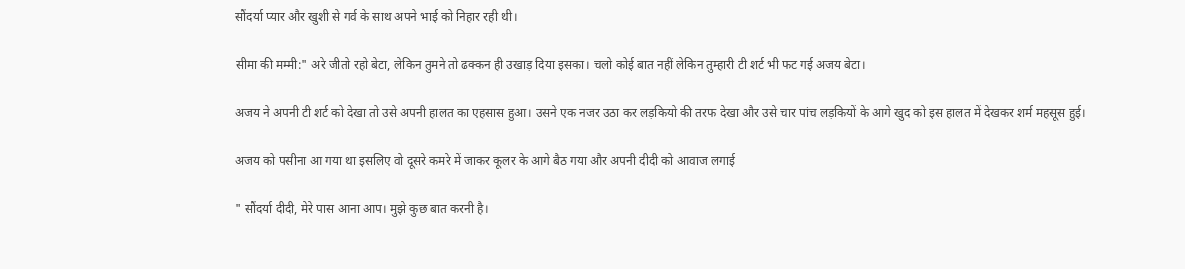सौंदर्या प्यार और खुशी से गर्व के साथ अपने भाई को निहार रही थी।

सीमा की मम्मी:" अरे जीतो रहो बेटा, लेकिन तुमने तो ढक्कन ही उखाड़ दिया इसका। चलो कोई बात नहीं लेकिन तुम्हारी टी शर्ट भी फट गई अजय बेटा।

अजय ने अपनी टी शर्ट को देखा तो उसे अपनी हालत का एहसास हुआ। उसने एक नजर उठा कर लड़कियो की तरफ देखा और उसे चार पांच लड़कियों के आगे खुद को इस हालत में देखकर शर्म महसूस हुई।

अजय को पसीना आ गया था इसलिए वो दूसरे कमरे में जाकर कूलर के आगे बैठ गया और अपनी दीदी को आवाज लगाई

" सौंदर्या दीदी, मेरे पास आना आप। मुझे कुछ बात करनी है।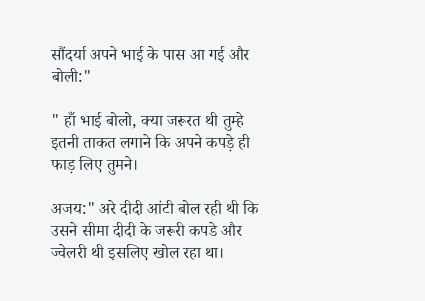सौंदर्या अपने भाई के पास आ गई और बोली:"

" हाँ भाई बोलो, क्या जरूरत थी तुम्हे इतनी ताकत लगाने कि अपने कपड़े ही फाड़ लिए तुमने।

अजय:" अरे दीदी आंटी बोल रही थी कि उसने सीमा दीदी के जरूरी कपडे और ज्वेलरी थी इसलिए खोल रहा था।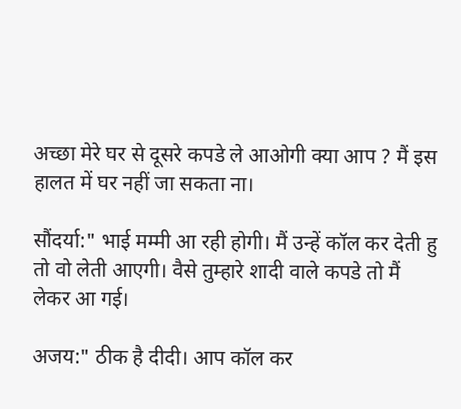अच्छा मेरे घर से दूसरे कपडे ले आओगी क्या आप ? मैं इस हालत में घर नहीं जा सकता ना।

सौंदर्या:" भाई मम्मी आ रही होगी। मैं उन्हें कॉल कर देती हु तो वो लेती आएगी। वैसे तुम्हारे शादी वाले कपडे तो मैं लेकर आ गई।

अजय:" ठीक है दीदी। आप कॉल कर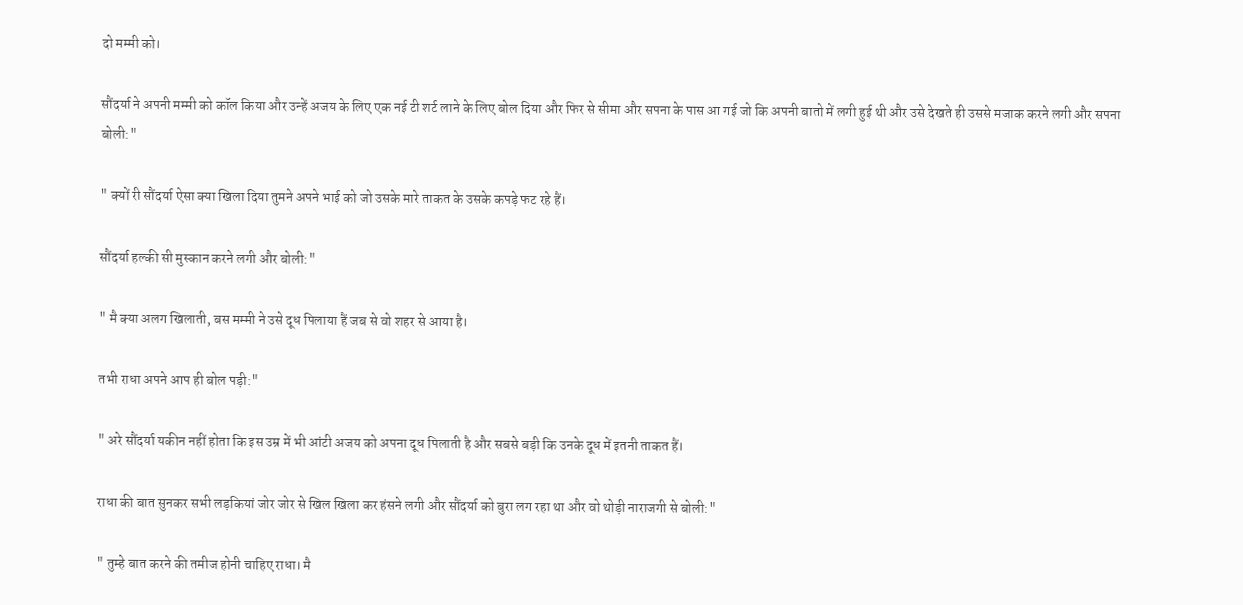दो मम्मी को।

सौंदर्या ने अपनी मम्मी को कॉल किया और उन्हें अजय के लिए एक नई टी शर्ट लाने के लिए बोल दिया और फिर से सीमा और सपना के पास आ गई जो कि अपनी बातो में लगी हुई थी और उसे देखते ही उससे मजाक करने लगी और सपना बोली:"

" क्यों री सौंदर्या ऐसा क्या खिला दिया तुमने अपने भाई को जो उसके मारे ताकत के उसके कपड़े फट रहे हैं।

सौंदर्या हल्की सी मुस्कान करने लगी और बोली:"

" मै क्या अलग खिलाती, बस मम्मी ने उसे दूध पिलाया हैं जब से वो शहर से आया है।

तभी राधा अपने आप ही बोल पड़ी:"

" अरे सौंदर्या यकीन नहीं होता कि इस उम्र में भी आंटी अजय को अपना दूध पिलाती है और सबसे बड़ी कि उनके दूध में इतनी ताकत हैं।

राधा की बात सुनकर सभी लड़कियां जोर जोर से खिल खिला कर हंसने लगी और सौंदर्या को बुरा लग रहा था और वो थोड़ी नाराजगी से बोली:"

" तुम्हे बात करने की तमीज होनी चाहिए राधा। मै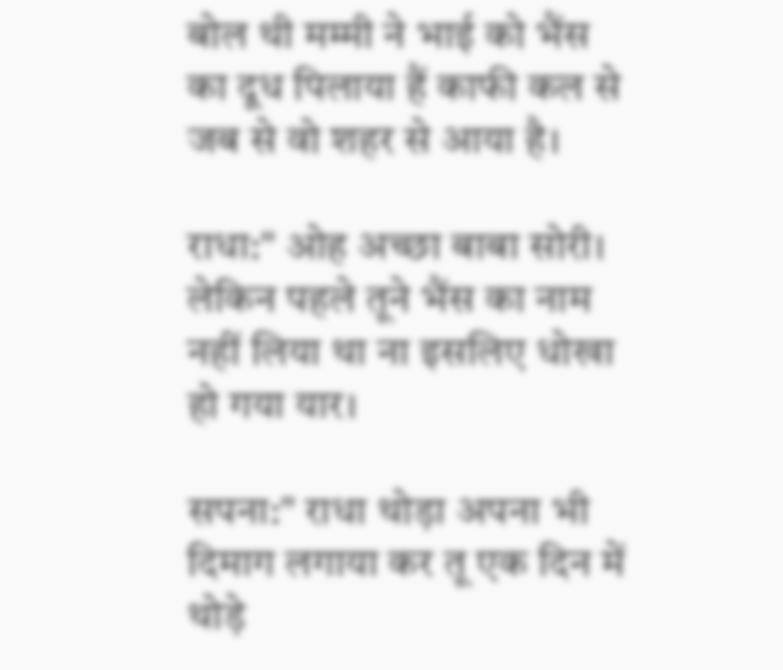बोल थी मम्मी ने भाई को भैंस का दूध पिलाया हैं काफी कल से जब से वो शहर से आया है।

राधा:" ओह अच्छा बाबा सोरी। लेकिन पहले तूने भैंस का नाम नहीं लिया था ना इसलिए धोखा हो गया यार।

सपना:" राधा थोड़ा अपना भी दिमाग लगाया कर तू एक दिन में थोड़े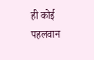ही कोई पहलवान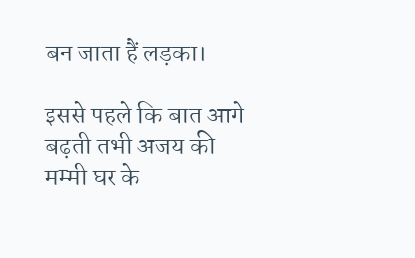बन जाता हैं लड़का।

इससे पहले कि बात आगे बढ़ती तभी अजय की मम्मी घर के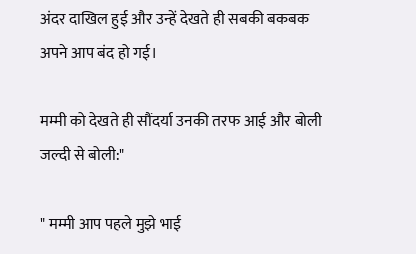अंदर दाखिल हुई और उन्हें देखते ही सबकी बकबक अपने आप बंद हो गई।

मम्मी को देखते ही सौंदर्या उनकी तरफ आई और बोली जल्दी से बोली:"

" मम्मी आप पहले मुझे भाई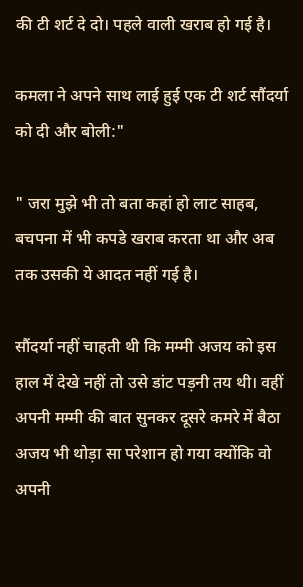की टी शर्ट दे दो। पहले वाली खराब हो गई है।

कमला ने अपने साथ लाई हुई एक टी शर्ट सौंदर्या को दी और बोली:"

" जरा मुझे भी तो बता कहां हो लाट साहब, बचपना में भी कपडे खराब करता था और अब तक उसकी ये आदत नहीं गई है।

सौंदर्या नहीं चाहती थी कि मम्मी अजय को इस हाल में देखे नहीं तो उसे डांट पड़नी तय थी। वहीं अपनी मम्मी की बात सुनकर दूसरे कमरे में बैठा अजय भी थोड़ा सा परेशान हो गया क्योंकि वो अपनी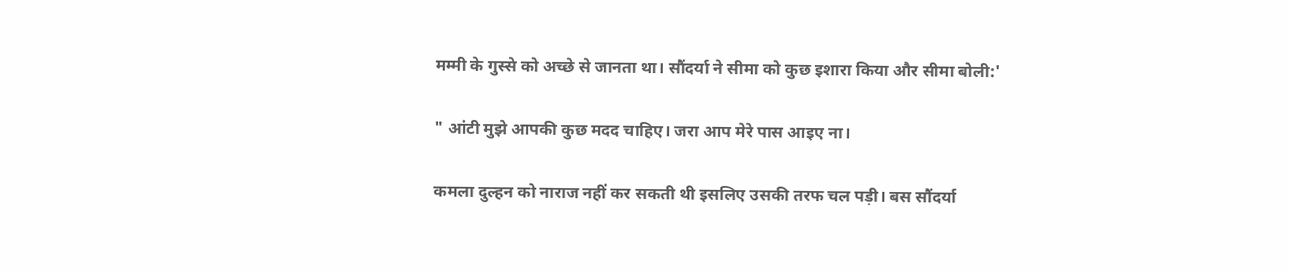मम्मी के गुस्से को अच्छे से जानता था। सौंदर्या ने सीमा को कुछ इशारा किया और सीमा बोली:'

" आंटी मुझे आपकी कुछ मदद चाहिए। जरा आप मेरे पास आइए ना।

कमला दुल्हन को नाराज नहीं कर सकती थी इसलिए उसकी तरफ चल पड़ी। बस सौंदर्या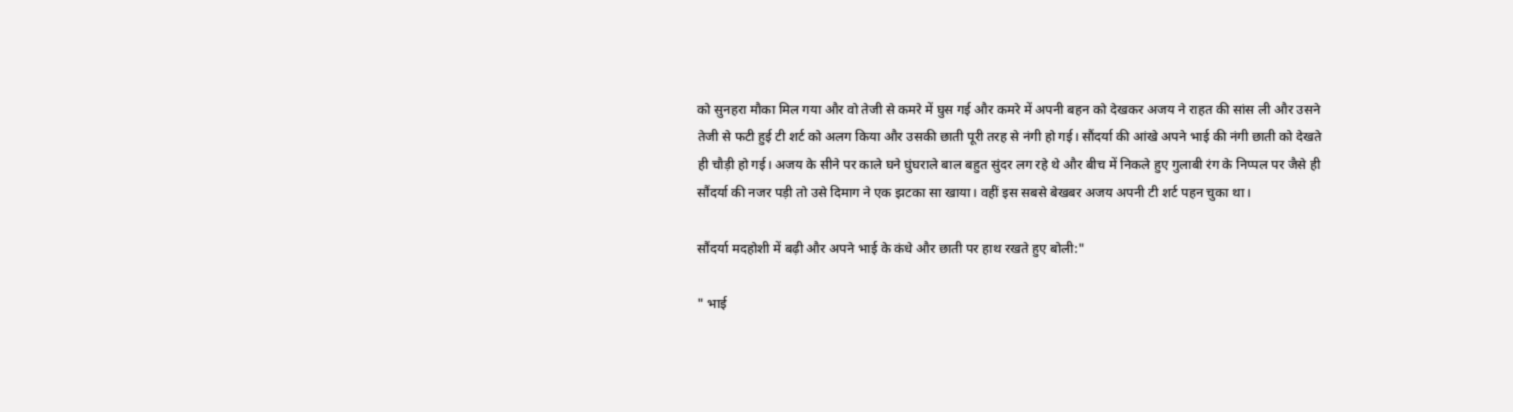को सुनहरा मौका मिल गया और वो तेजी से कमरे में घुस गई और कमरे में अपनी बहन को देखकर अजय ने राहत की सांस ली और उसने तेजी से फटी हुई टी शर्ट को अलग किया और उसकी छाती पूरी तरह से नंगी हो गई। सौंदर्या की आंखे अपने भाई की नंगी छाती को देखते ही चौड़ी हो गई। अजय के सीने पर काले घने घुंघराले बाल बहुत सुंदर लग रहे थे और बीच में निकले हुए गुलाबी रंग के निप्पल पर जैसे ही सौंदर्या की नजर पड़ी तो उसे दिमाग ने एक झटका सा खाया। वहीं इस सबसे बेखबर अजय अपनी टी शर्ट पहन चुका था।

सौंदर्या मदहोशी में बढ़ी और अपने भाई के कंधे और छाती पर हाथ रखते हुए बोली:"

" भाई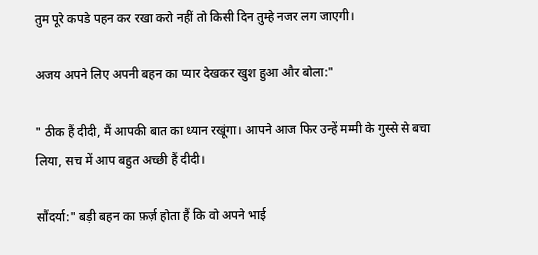तुम पूरे कपडे पहन कर रखा करो नहीं तो किसी दिन तुम्हे नजर लग जाएगी।

अजय अपने लिए अपनी बहन का प्यार देखकर खुश हुआ और बोला:"

" ठीक हैं दीदी, मैं आपकी बात का ध्यान रखूंगा। आपने आज फिर उन्हें मम्मी के गुस्से से बचा लिया, सच में आप बहुत अच्छी हैं दीदी।

सौंदर्या:" बड़ी बहन का फ़र्ज़ होता हैं कि वो अपने भाई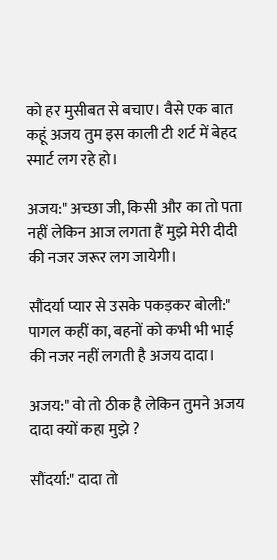को हर मुसीबत से बचाए। वैसे एक बात कहूं अजय तुम इस काली टी शर्ट में बेहद स्मार्ट लग रहे हो।

अजय:" अच्छा जी, किसी और का तो पता नहीं लेकिन आज लगता हैं मुझे मेरी दीदी की नजर जरूर लग जायेगी।

सौंदर्या प्यार से उसके पकड़कर बोली:" पागल कहीं का, बहनों को कभी भी भाई की नजर नहीं लगती है अजय दादा।

अजय:" वो तो ठीक है लेकिन तुमने अजय दादा क्यों कहा मुझे ?

सौंदर्या:" दादा तो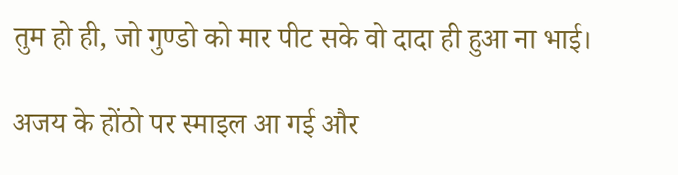तुम हो ही, जो गुण्डो को मार पीट सके वो दादा ही हुआ ना भाई।

अजय के होंठो पर स्माइल आ गई और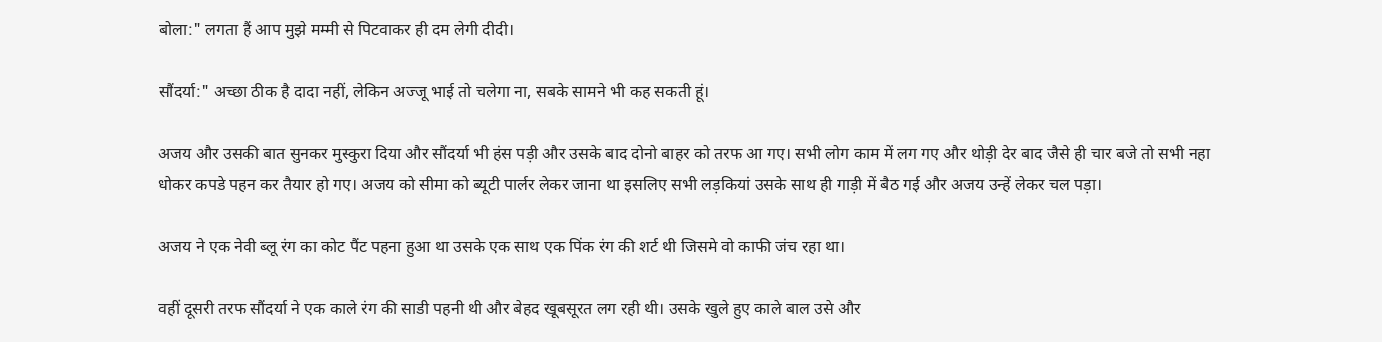बोला:" लगता हैं आप मुझे मम्मी से पिटवाकर ही दम लेगी दीदी।

सौंदर्या:" अच्छा ठीक है दादा नहीं, लेकिन अज्जू भाई तो चलेगा ना, सबके सामने भी कह सकती हूं।

अजय और उसकी बात सुनकर मुस्कुरा दिया और सौंदर्या भी हंस पड़ी और उसके बाद दोनो बाहर को तरफ आ गए। सभी लोग काम में लग गए और थोड़ी देर बाद जैसे ही चार बजे तो सभी नहा धोकर कपडे पहन कर तैयार हो गए। अजय को सीमा को ब्यूटी पार्लर लेकर जाना था इसलिए सभी लड़कियां उसके साथ ही गाड़ी में बैठ गई और अजय उन्हें लेकर चल पड़ा।

अजय ने एक नेवी ब्लू रंग का कोट पैंट पहना हुआ था उसके एक साथ एक पिंक रंग की शर्ट थी जिसमे वो काफी जंच रहा था।

वहीं दूसरी तरफ सौंदर्या ने एक काले रंग की साडी पहनी थी और बेहद खूबसूरत लग रही थी। उसके खुले हुए काले बाल उसे और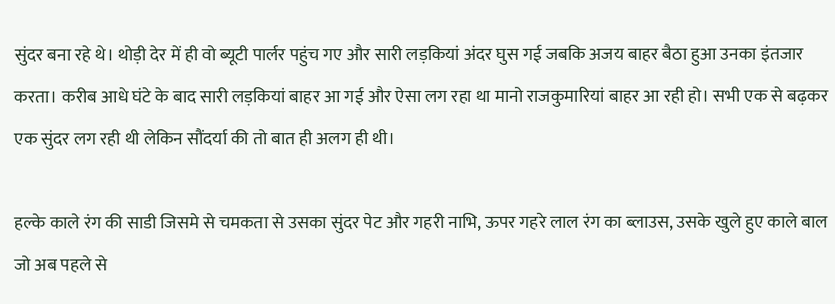सुंदर बना रहे थे। थोड़ी देर में ही वो ब्यूटी पार्लर पहुंच गए और सारी लड़कियां अंदर घुस गई जबकि अजय बाहर बैठा हुआ उनका इंतजार करता। करीब आधे घंटे के बाद सारी लड़कियां बाहर आ गई और ऐसा लग रहा था मानो राजकुमारियां बाहर आ रही हो। सभी एक से बढ़कर एक सुंदर लग रही थी लेकिन सौंदर्या की तो बात ही अलग ही थी।

हल्के काले रंग की साडी जिसमे से चमकता से उसका सुंदर पेट और गहरी नाभि, ऊपर गहरे लाल रंग का ब्लाउस, उसके खुले हुए काले बाल जो अब पहले से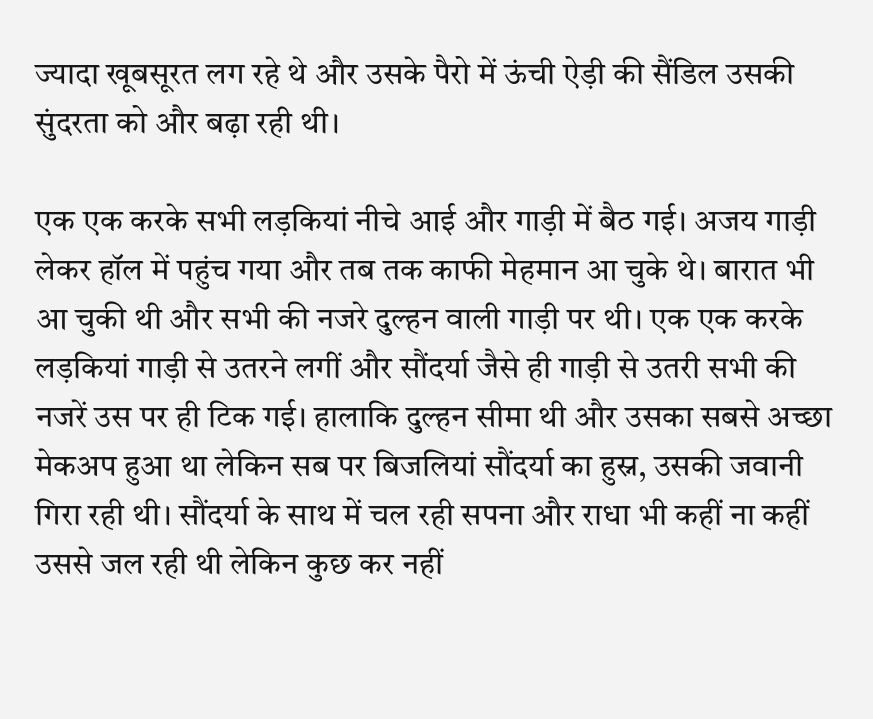ज्यादा खूबसूरत लग रहे थे और उसके पैरो में ऊंची ऐड़ी की सैंडिल उसकी सुंदरता को और बढ़ा रही थी।

एक एक करके सभी लड़कियां नीचे आई और गाड़ी में बैठ गई। अजय गाड़ी लेकर हॉल में पहुंच गया और तब तक काफी मेहमान आ चुके थे। बारात भी आ चुकी थी और सभी की नजरे दुल्हन वाली गाड़ी पर थी। एक एक करके लड़कियां गाड़ी से उतरने लगीं और सौंदर्या जैसे ही गाड़ी से उतरी सभी की नजरें उस पर ही टिक गई। हालाकि दुल्हन सीमा थी और उसका सबसे अच्छा मेकअप हुआ था लेकिन सब पर बिजलियां सौंदर्या का हुस्न, उसकी जवानी गिरा रही थी। सौंदर्या के साथ में चल रही सपना और राधा भी कहीं ना कहीं उससे जल रही थी लेकिन कुछ कर नहीं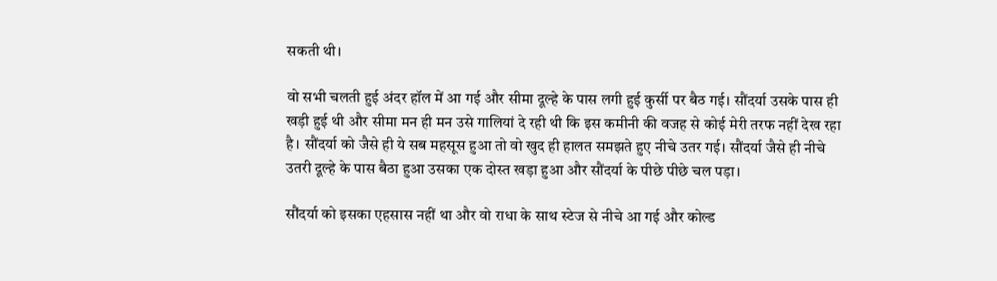सकती थी।

वो सभी चलती हुई अंदर हॉल में आ गई और सीमा दूल्हे के पास लगी हुई कुर्सी पर बैठ गई। सौंदर्या उसके पास ही खड़ी हुई थी और सीमा मन ही मन उसे गालियां दे रही थी कि इस कमीनी की वजह से कोई मेरी तरफ नहीं देख रहा है। सौंदर्या को जैसे ही ये सब महसूस हुआ तो वो खुद ही हालत समझते हुए नीचे उतर गई। सौंदर्या जैसे ही नीचे उतरी दूल्हे के पास बैठा हुआ उसका एक दोस्त खड़ा हुआ और सौंदर्या के पीछे पीछे चल पड़ा।

सौंदर्या को इसका एहसास नहीं था और वो राधा के साथ स्टेज से नीचे आ गई और कोल्ड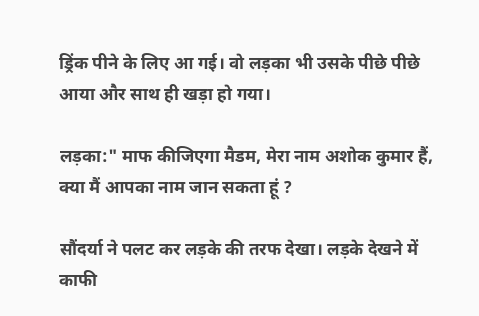ड्रिंक पीने के लिए आ गई। वो लड़का भी उसके पीछे पीछे आया और साथ ही खड़ा हो गया।

लड़का:" माफ कीजिएगा मैडम, मेरा नाम अशोक कुमार हैं, क्या मैं आपका नाम जान सकता हूं ?

सौंदर्या ने पलट कर लड़के की तरफ देखा। लड़के देखने में काफी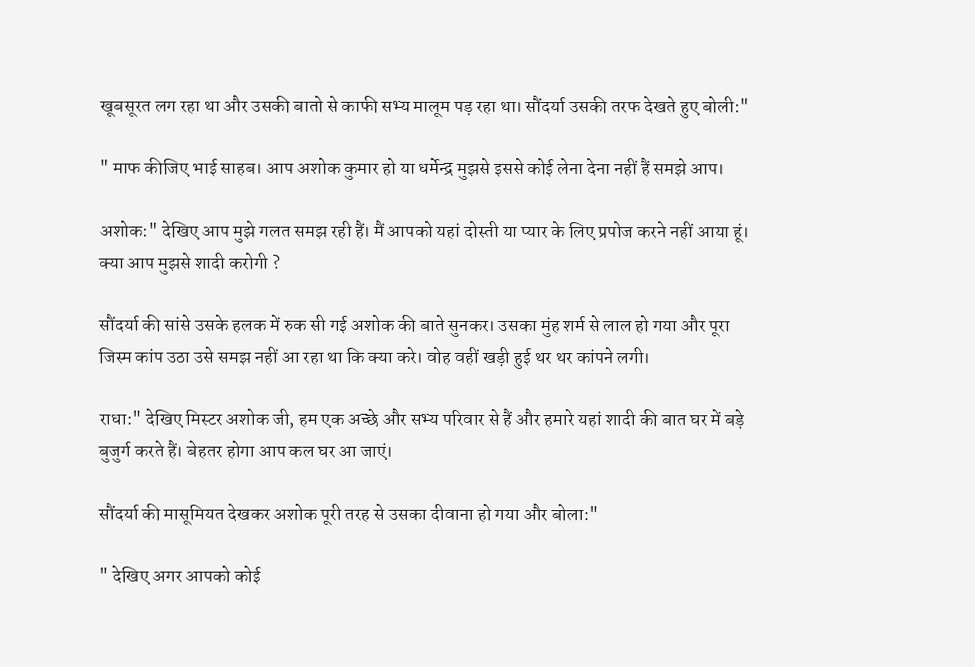खूबसूरत लग रहा था और उसकी बातो से काफी सभ्य मालूम पड़ रहा था। सौंदर्या उसकी तरफ देखते हुए बोली:"

" माफ कीजिए भाई साहब। आप अशोक कुमार हो या धर्मेन्द्र मुझसे इससे कोई लेना देना नहीं हैं समझे आप।

अशोक:" देखिए आप मुझे गलत समझ रही हैं। मैं आपको यहां दोस्ती या प्यार के लिए प्रपोज करने नहीं आया हूं। क्या आप मुझसे शादी करोगी ?

सौंदर्या की सांसे उसके हलक में रुक सी गई अशोक की बाते सुनकर। उसका मुंह शर्म से लाल हो गया और पूरा जिस्म कांप उठा उसे समझ नहीं आ रहा था कि क्या करे। वोह वहीं खड़ी हुई थर थर कांपने लगी।

राधा:" देखिए मिस्टर अशोक जी, हम एक अच्छे और सभ्य परिवार से हैं और हमारे यहां शादी की बात घर में बड़े बुजुर्ग करते हैं। बेहतर होगा आप कल घर आ जाएं।

सौंदर्या की मासूमियत देखकर अशोक पूरी तरह से उसका दीवाना हो गया और बोला:"

" देखिए अगर आपको कोई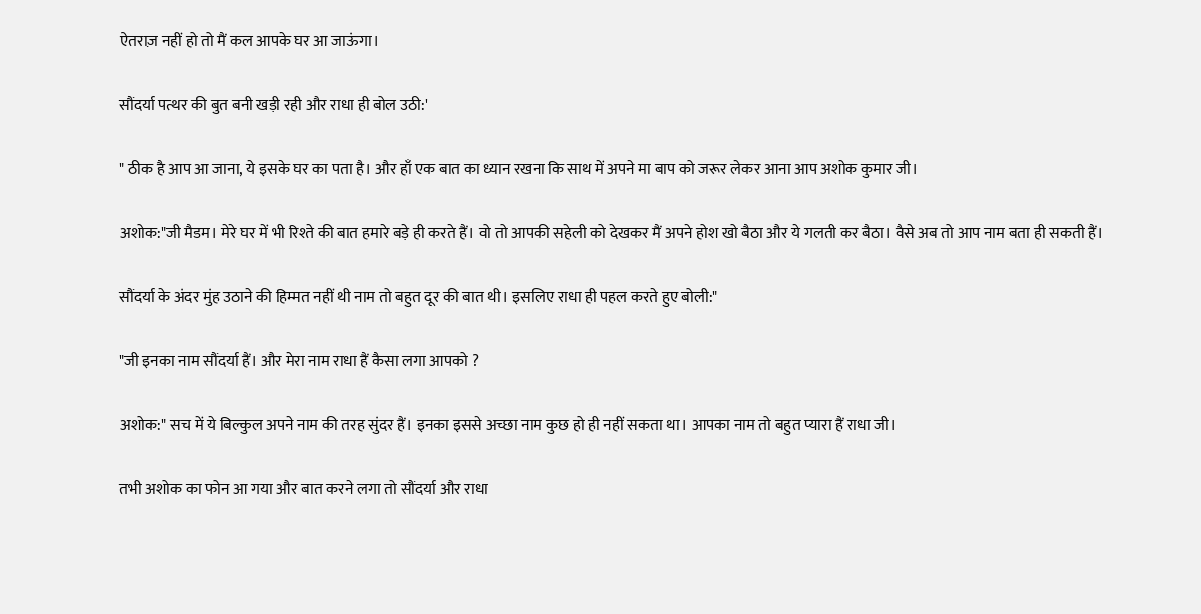ऐतराज़ नहीं हो तो मैं कल आपके घर आ जाऊंगा।

सौंदर्या पत्थर की बुत बनी खड़ी रही और राधा ही बोल उठी:'

" ठीक है आप आ जाना, ये इसके घर का पता है। और हाँ एक बात का ध्यान रखना कि साथ में अपने मा बाप को जरूर लेकर आना आप अशोक कुमार जी।

अशोक:"जी मैडम। मेरे घर में भी रिश्ते की बात हमारे बड़े ही करते हैं। वो तो आपकी सहेली को देखकर मैं अपने होश खो बैठा और ये गलती कर बैठा। वैसे अब तो आप नाम बता ही सकती हैं।

सौंदर्या के अंदर मुंह उठाने की हिम्मत नहीं थी नाम तो बहुत दूर की बात थी। इसलिए राधा ही पहल करते हुए बोली:"

"जी इनका नाम सौंदर्या हैं। और मेरा नाम राधा हैं कैसा लगा आपको ?

अशोक:" सच में ये बिल्कुल अपने नाम की तरह सुंदर हैं। इनका इससे अच्छा नाम कुछ हो ही नहीं सकता था। आपका नाम तो बहुत प्यारा हैं राधा जी।

तभी अशोक का फोन आ गया और बात करने लगा तो सौंदर्या और राधा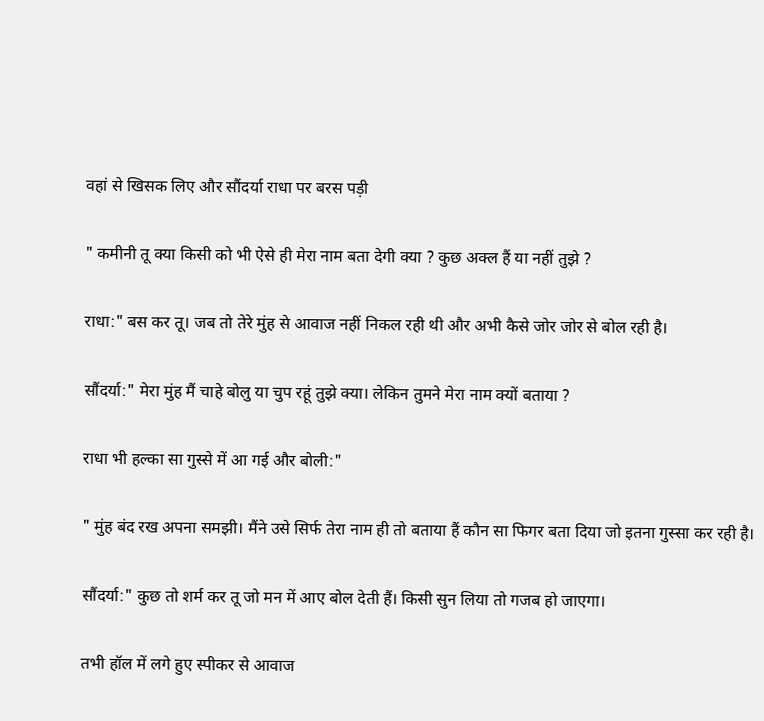वहां से खिसक लिए और सौंदर्या राधा पर बरस पड़ी

" कमीनी तू क्या किसी को भी ऐसे ही मेरा नाम बता देगी क्या ? कुछ अक्ल हैं या नहीं तुझे ?

राधा:" बस कर तू। जब तो तेरे मुंह से आवाज नहीं निकल रही थी और अभी कैसे जोर जोर से बोल रही है।

सौंदर्या:" मेरा मुंह मैं चाहे बोलु या चुप रहूं तुझे क्या। लेकिन तुमने मेरा नाम क्यों बताया ?

राधा भी हल्का सा गुस्से में आ गई और बोली:"

" मुंह बंद रख अपना समझी। मैंने उसे सिर्फ तेरा नाम ही तो बताया हैं कौन सा फिगर बता दिया जो इतना गुस्सा कर रही है।

सौंदर्या:" कुछ तो शर्म कर तू जो मन में आए बोल देती हैं। किसी सुन लिया तो गजब हो जाएगा।

तभी हॉल में लगे हुए स्पीकर से आवाज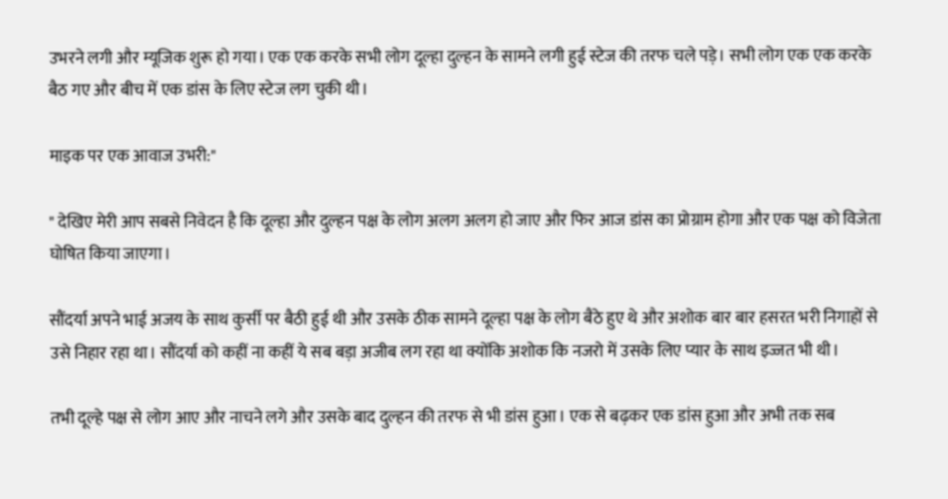उभरने लगी और म्यूजिक शुरू हो गया। एक एक करके सभी लोग दूल्हा दुल्हन के सामने लगी हुई स्टेज की तरफ चले पड़े। सभी लोग एक एक करके बैठ गए और बीच में एक डांस के लिए स्टेज लग चुकी थी।

माइक पर एक आवाज उभरी:"

" देखिए मेरी आप सबसे निवेदन है कि दूल्हा और दुल्हन पक्ष के लोग अलग अलग हो जाए और फिर आज डांस का प्रोग्राम होगा और एक पक्ष को विजेता घोषित किया जाएगा।

सौंदर्या अपने भाई अजय के साथ कुर्सी पर बैठी हुई थी और उसके ठीक सामने दूल्हा पक्ष के लोग बैठे हुए थे और अशोक बार बार हसरत भरी निगाहों से उसे निहार रहा था। सौंदर्या को कहीं ना कहीं ये सब बड़ा अजीब लग रहा था क्योंकि अशोक कि नजरो में उसके लिए प्यार के साथ इज्जत भी थी।

तभी दूल्हे पक्ष से लोग आए और नाचने लगे और उसके बाद दुल्हन की तरफ से भी डांस हुआ। एक से बढ़कर एक डांस हुआ और अभी तक सब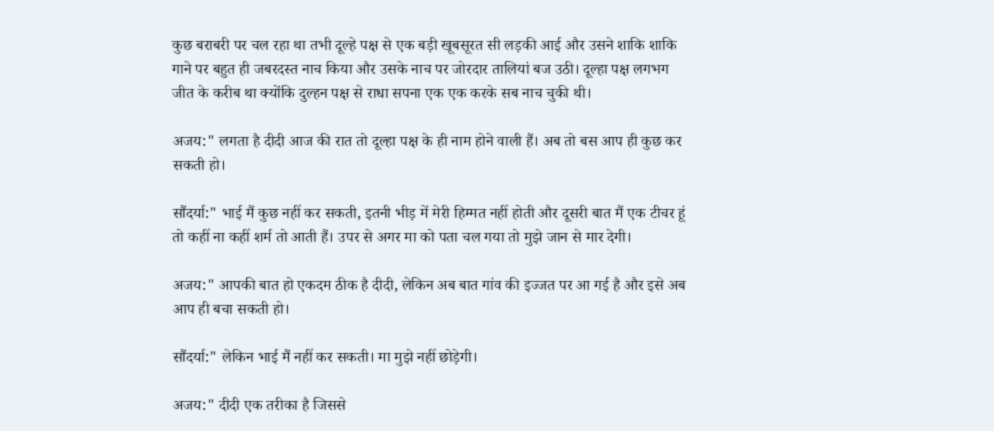कुछ बराबरी पर चल रहा था तभी दूल्हे पक्ष से एक बड़ी खूबसूरत सी लड़की आई और उसने शाकि शाकि गाने पर बहुत ही जबरदस्त नाच किया और उसके नाच पर जोरदार तालियां बज उठी। दूल्हा पक्ष लगभग जीत के करीब था क्योंकि दुल्हन पक्ष से राधा सपना एक एक करके सब नाच चुकी थी।

अजय:" लगता है दीदी आज की रात तो दूल्हा पक्ष के ही नाम होने वाली हैं। अब तो बस आप ही कुछ कर सकती हो।

सौंदर्या:" भाई मैं कुछ नहीं कर सकती, इतनी भीड़ में मेरी हिम्मत नहीं होती और दूसरी बात मैं एक टीचर हूं तो कहीं ना कहीं शर्म तो आती हैं। उपर से अगर मा को पता चल गया तो मुझे जान से मार देगी।

अजय:" आपकी बात हो एकदम ठीक है दीदी, लेकिन अब बात गांव की इज्जत पर आ गई है और इसे अब आप ही बचा सकती हो।

सौंदर्या:" लेकिन भाई मैं नहीं कर सकती। मा मुझे नहीं छोड़ेगी।

अजय:" दीदी एक तरीका है जिससे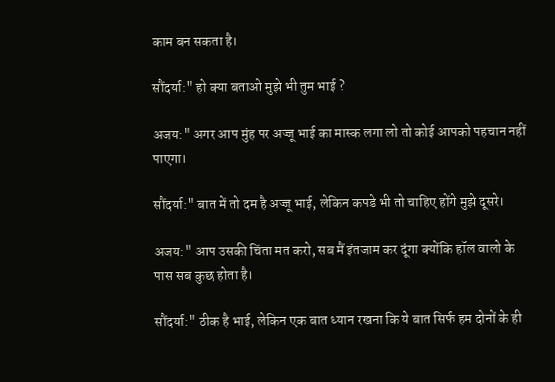काम बन सकता है।

सौंदर्या:" हो क्या बताओ मुझे भी तुम भाई ?

अजय:" अगर आप मुंह पर अज्जू भाई का मास्क लगा लो तो कोई आपको पहचान नहीं पाएगा।

सौंदर्या:" बात में तो दम है अज्जू भाई, लेकिन कपडे भी तो चाहिए होंगे मुझे दूसरे।

अजय:" आप उसकी चिंता मत करो, सब मैं इंतजाम कर दूंगा क्योंकि हॉल वालो के पास सब कुछ होता है।

सौंदर्या:" ठीक है भाई, लेकिन एक बात ध्यान रखना कि ये बात सिर्फ हम दोनों के ही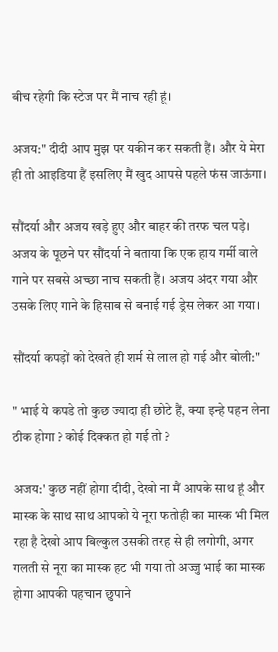बीच रहेगी कि स्टेज पर मैं नाच रही हूं।

अजय:" दीदी आप मुझ पर यकीन कर सकती हैं। और ये मेरा ही तो आइडिया हैं इसलिए मैं खुद आपसे पहले फंस जाऊंगा।

सौंदर्या और अजय खड़े हुए और बाहर की तरफ चल पड़े। अजय के पूछने पर सौंदर्या ने बताया कि एक हाय गर्मी वाले गाने पर सबसे अच्छा नाच सकती हैं। अजय अंदर गया और उसके लिए गाने के हिसाब से बनाई गई ड्रेस लेकर आ गया।

सौंदर्या कपड़ों को देखते ही शर्म से लाल हो गई और बोली:"

" भाई ये कपडे तो कुछ ज्यादा ही छोटे हैं, क्या इन्हे पहन लेना ठीक होगा ? कोई दिक्कत हो गई तो ?

अजय:' कुछ नहीं होगा दीदी, देखो ना मैं आपके साथ हूं और मास्क के साथ साथ आपको ये नूरा फतोही का मास्क भी मिल रहा है देखो आप बिल्कुल उसकी तरह से ही लगोगी, अगर गलती से नूरा का मास्क हट भी गया तो अज्जु भाई का मास्क होगा आपकी पहचान छुपाने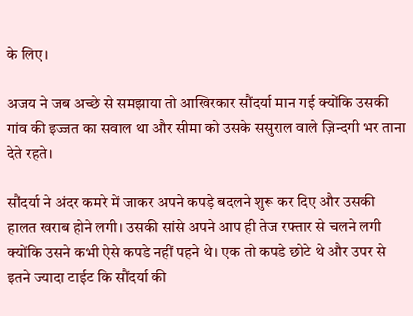के लिए।

अजय ने जब अच्छे से समझाया तो आखिरकार सौंदर्या मान गई क्योंकि उसकी गांव की इज्जत का सवाल था और सीमा को उसके ससुराल वाले ज़िन्दगी भर ताना देते रहते।

सौंदर्या ने अंदर कमरे में जाकर अपने कपड़े बदलने शुरू कर दिए और उसकी हालत खराब होने लगी। उसकी सांसे अपने आप ही तेज रफ्तार से चलने लगी क्योंकि उसने कभी ऐसे कपडे नहीं पहने थे। एक तो कपडे छोटे थे और उपर से इतने ज्यादा टाईट कि सौंदर्या की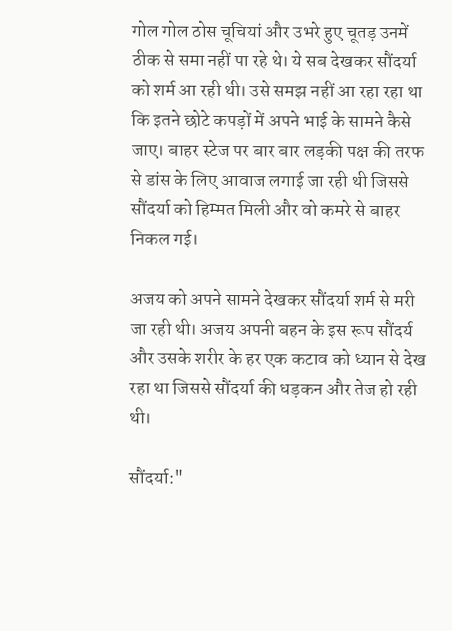गोल गोल ठोस चूचियां और उभरे हुए चूतड़ उनमें ठीक से समा नहीं पा रहे थे। ये सब देखकर सौंदर्या को शर्म आ रही थी। उसे समझ नहीं आ रहा रहा था कि इतने छोटे कपड़ों में अपने भाई के सामने कैसे जाए। बाहर स्टेज पर बार बार लड़की पक्ष की तरफ से डांस के लिए आवाज लगाई जा रही थी जिससे सौंदर्या को हिम्मत मिली और वो कमरे से बाहर निकल गई।

अजय को अपने सामने देखकर सौंदर्या शर्म से मरी जा रही थी। अजय अपनी बहन के इस रूप सौंदर्य और उसके शरीर के हर एक कटाव को ध्यान से देख रहा था जिससे सौंदर्या की धड़कन और तेज हो रही थी।

सौंदर्या:"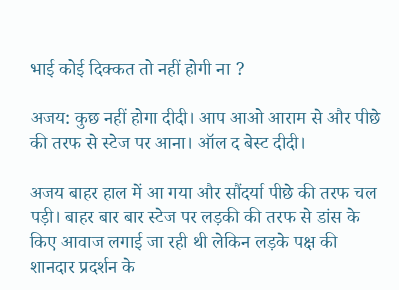भाई कोई दिक्कत तो नहीं होगी ना ?

अजय: कुछ नहीं होगा दीदी। आप आओ आराम से और पीछे की तरफ से स्टेज पर आना। ऑल द बेस्ट दीदी।

अजय बाहर हाल में आ गया और सौंदर्या पीछे की तरफ चल पड़ी। बाहर बार बार स्टेज पर लड़की की तरफ से डांस के किए आवाज लगाई जा रही थी लेकिन लड़के पक्ष की शानदार प्रदर्शन के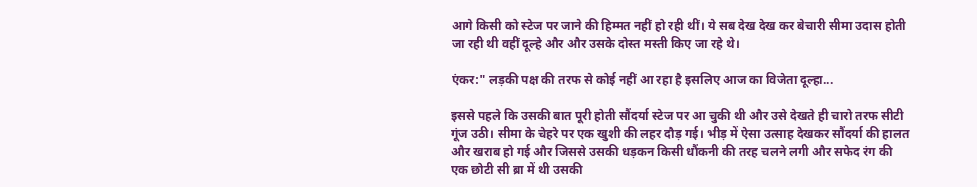आगे किसी को स्टेज पर जाने की हिम्मत नहीं हो रही थीं। ये सब देख देख कर बेचारी सीमा उदास होती जा रही थी वहीं दूल्हे और और उसके दोस्त मस्ती किए जा रहे थे।

एंकर:" लड़की पक्ष की तरफ से कोई नहीं आ रहा है इसलिए आज का विजेता दूल्हा...

इससे पहले कि उसकी बात पूरी होती सौंदर्या स्टेज पर आ चुकी थी और उसे देखते ही चारो तरफ सीटी गूंज उठी। सीमा के चेहरे पर एक खुशी की लहर दौड़ गई। भीड़ में ऐसा उत्साह देखकर सौंदर्या की हालत और खराब हो गई और जिससे उसकी धड़कन किसी धौंकनी की तरह चलने लगी और सफेद रंग की एक छोटी सी ब्रा में थी उसकी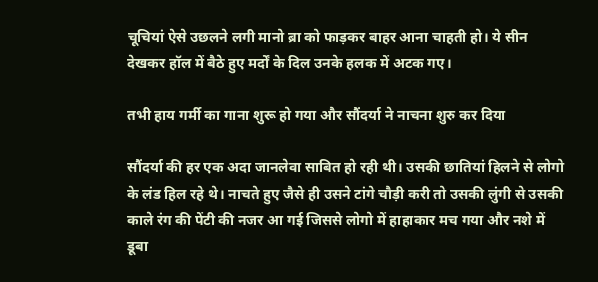चूचियां ऐसे उछलने लगी मानो ब्रा को फाड़कर बाहर आना चाहती हो। ये सीन देखकर हॉल में बैठे हुए मर्दों के दिल उनके हलक में अटक गए।

तभी हाय गर्मी का गाना शुरू हो गया और सौंदर्या ने नाचना शुरु कर दिया

सौंदर्या की हर एक अदा जानलेवा साबित हो रही थी। उसकी छातियां हिलने से लोगो के लंड हिल रहे थे। नाचते हुए जैसे ही उसने टांगे चौड़ी करी तो उसकी लुंगी से उसकी काले रंग की पेंटी की नजर आ गई जिससे लोगो में हाहाकार मच गया और नशे में डूबा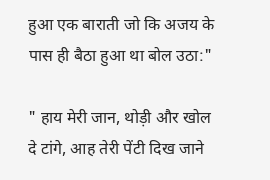हुआ एक बाराती जो कि अजय के पास ही बैठा हुआ था बोल उठा:"

" हाय मेरी जान, थोड़ी और खोल दे टांगे, आह तेरी पेंटी दिख जाने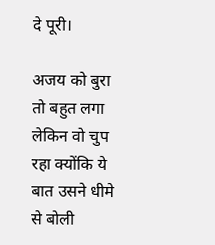दे पूरी।

अजय को बुरा तो बहुत लगा लेकिन वो चुप रहा क्योंकि ये बात उसने धीमे से बोली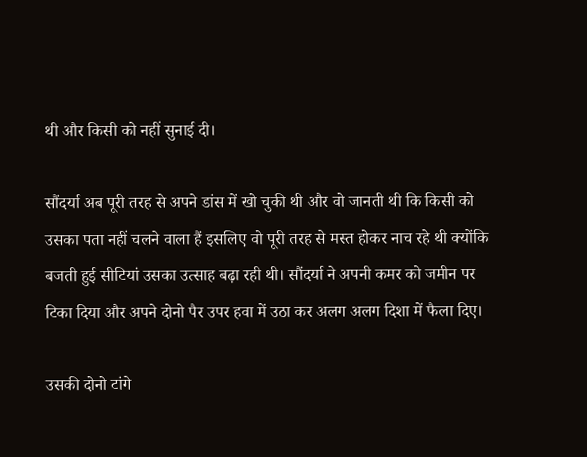थी और किसी को नहीं सुनाई दी।

सौंदर्या अब पूरी तरह से अपने डांस में खो चुकी थी और वो जानती थी कि किसी को उसका पता नहीं चलने वाला हैं इसलिए वो पूरी तरह से मस्त होकर नाच रहे थी क्योंकि बजती हुई सीटियां उसका उत्साह बढ़ा रही थी। सौंदर्या ने अपनी कमर को जमीन पर टिका दिया और अपने दोनो पैर उपर हवा में उठा कर अलग अलग दिशा में फैला दिए।

उसकी दोनो टांगे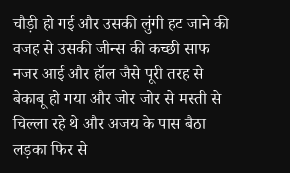चौड़ी हो गई और उसकी लुंगी हट जाने की वजह से उसकी जीन्स की कच्छी साफ नजर आई और हॉल जैसे पूरी तरह से बेकाबू हो गया और जोर जोर से मस्ती से चिल्ला रहे थे और अजय के पास बैठा लड़का फिर से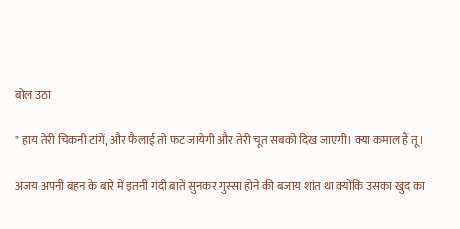बोल उठा

" हाय तेरी चिकनी टांगें, और फैलाई तो फट जायेगी और तेरी चूत सबको दिख जाएगी। क्या कमाल हैं तू।

अजय अपनी बहन के बारे में इतनी गंदी बातें सुनकर गुस्सा होने की बजाय शांत था क्योंकि उसका खुद का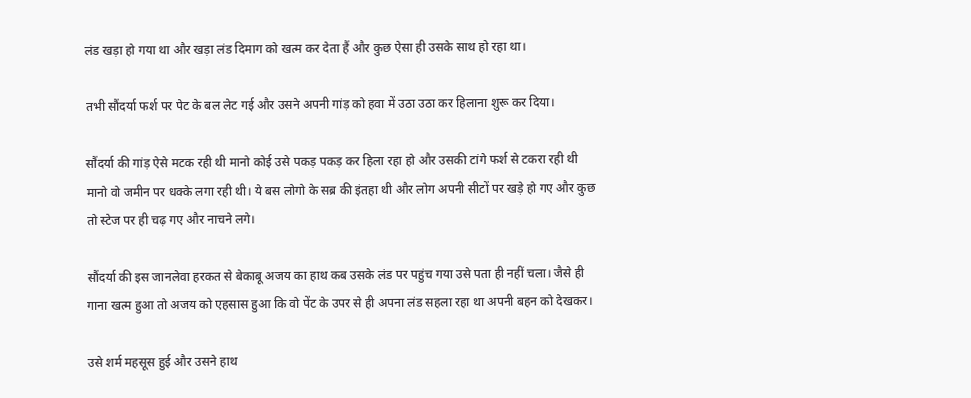लंड खड़ा हो गया था और खड़ा लंड दिमाग को खत्म कर देता हैं और कुछ ऐसा ही उसके साथ हो रहा था।

तभी सौंदर्या फर्श पर पेट के बल लेट गई और उसने अपनी गांड़ को हवा में उठा उठा कर हिलाना शुरू कर दिया।

सौंदर्या की गांड़ ऐसे मटक रही थी मानो कोई उसे पकड़ पकड़ कर हिला रहा हो और उसकी टांगे फर्श से टकरा रही थी मानो वो जमीन पर धक्के लगा रही थी। ये बस लोगो के सब्र की इंतहा थी और लोग अपनी सीटों पर खड़े हो गए और कुछ तो स्टेज पर ही चढ़ गए और नाचने लगे।

सौंदर्या की इस जानलेवा हरकत से बेकाबू अजय का हाथ कब उसके लंड पर पहुंच गया उसे पता ही नहीं चला। जैसे ही गाना खत्म हुआ तो अजय को एहसास हुआ कि वो पेंट के उपर से ही अपना लंड सहला रहा था अपनी बहन को देखकर।

उसे शर्म महसूस हुई और उसने हाथ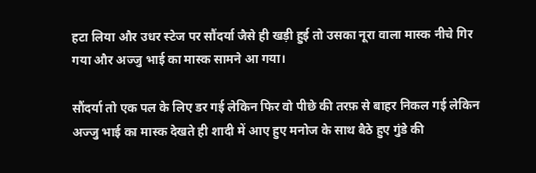हटा लिया और उधर स्टेज पर सौंदर्या जैसे ही खड़ी हुई तो उसका नूरा वाला मास्क नीचे गिर गया और अज्जु भाई का मास्क सामने आ गया।

सौंदर्या तो एक पल के लिए डर गई लेकिन फिर वो पीछे की तरफ़ से बाहर निकल गई लेकिन अज्जु भाई का मास्क देखते ही शादी में आए हुए मनोज के साथ बैठे हुए गुंडे की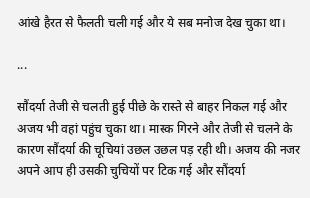आंखे हैरत से फैलती चली गई और ये सब मनोज देख चुका था।

...

सौंदर्या तेजी से चलती हुई पीछे के रास्ते से बाहर निकल गई और अजय भी वहां पहुंच चुका था। मास्क गिरने और तेजी से चलने के कारण सौंदर्या की चूचियां उछल उछल पड़ रही थी। अजय की नजर अपने आप ही उसकी चुचियों पर टिक गई और सौंदर्या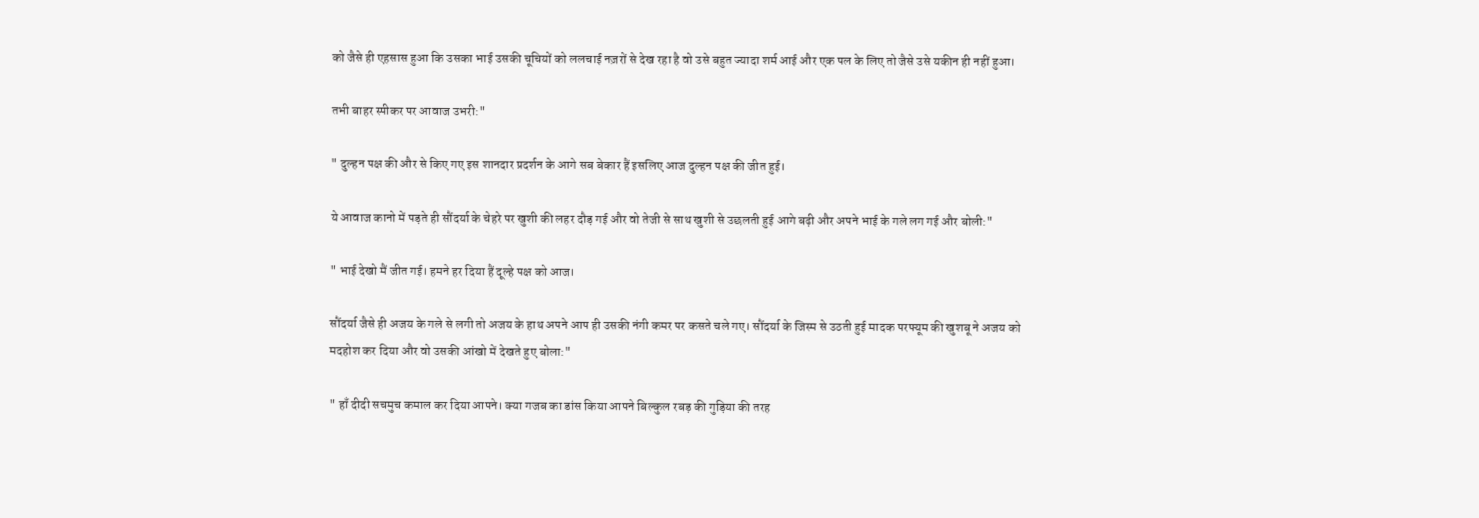को जैसे ही एहसास हुआ कि उसका भाई उसकी चूचियों को ललचाई नज़रों से देख रहा है वो उसे बहुत ज्यादा शर्म आई और एक पल के लिए तो जैसे उसे यकीन ही नहीं हुआ।

तभी बाहर स्पीकर पर आवाज उभरी:"

" दुल्हन पक्ष की और से किए गए इस शानदार प्रदर्शन के आगे सब बेकार हैं इसलिए आज दुल्हन पक्ष की जीत हुई।

ये आवाज कानो में पड़ते ही सौंदर्या के चेहरे पर खुशी की लहर दौड़ गई और वो तेजी से साथ खुशी से उछलती हुई आगे बढ़ी और अपने भाई के गले लग गई और बोली:"

" भाई देखो मैं जीत गई। हमने हर दिया हैं दूल्हे पक्ष को आज।

सौंदर्या जैसे ही अजय के गले से लगी तो अजय के हाथ अपने आप ही उसकी नंगी कमर पर कसते चले गए। सौंदर्या के जिस्म से उठती हुई मादक परफ्यूम की खुशबू ने अजय को मदहोश कर दिया और वो उसकी आंखो में देखते हुए बोला:"

" हाँ दीदी सचमुच कमाल कर दिया आपने। क्या गजब का डांस किया आपने बिल्कुल रबड़ की गुड़िया की तरह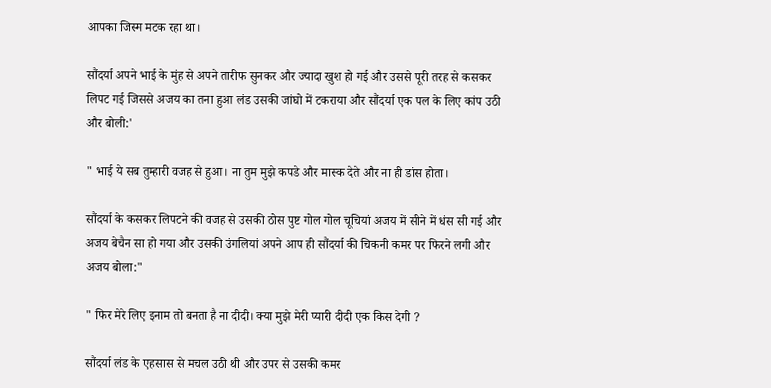आपका जिस्म मटक रहा था।

सौंदर्या अपने भाई के मुंह से अपने तारीफ सुनकर और ज्यादा खुश हो गई और उससे पूरी तरह से कसकर लिपट गई जिससे अजय का तना हुआ लंड उसकी जांघो में टकराया और सौंदर्या एक पल के लिए कांप उठी और बोली:'

" भाई ये सब तुम्हारी वजह से हुआ। ना तुम मुझे कपडे और मास्क देते और ना ही डांस होता।

सौंदर्या के कसकर लिपटने की वजह से उसकी ठोस पुष्ट गोल गोल चूचियां अजय में सीने में धंस सी गई और अजय बेचैन सा हो गया और उसकी उंगलियां अपने आप ही सौंदर्या की चिकनी कमर पर फिरने लगी और अजय बोला:"

" फिर मेरे लिए इनाम तो बनता है ना दीदी। क्या मुझे मेरी प्यारी दीदी एक किस देगी ?

सौंदर्या लंड के एहसास से मचल उठी थी और उपर से उसकी कमर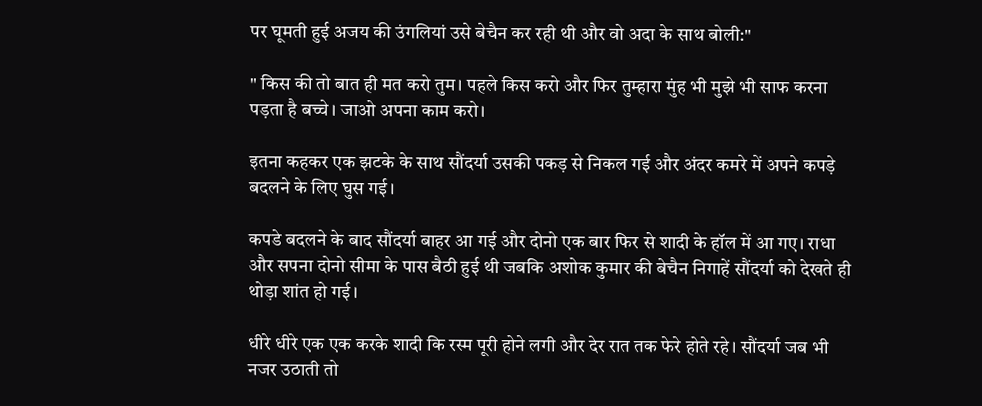पर घूमती हुई अजय की उंगलियां उसे बेचैन कर रही थी और वो अदा के साथ बोली:"

" किस की तो बात ही मत करो तुम। पहले किस करो और फिर तुम्हारा मुंह भी मुझे भी साफ करना पड़ता है बच्चे। जाओ अपना काम करो।

इतना कहकर एक झटके के साथ सौंदर्या उसकी पकड़ से निकल गई और अंदर कमरे में अपने कपड़े बदलने के लिए घुस गई।

कपडे बदलने के बाद सौंदर्या बाहर आ गई और दोनो एक बार फिर से शादी के हॉल में आ गए। राधा और सपना दोनो सीमा के पास बैठी हुई थी जबकि अशोक कुमार की बेचैन निगाहें सौंदर्या को देखते ही थोड़ा शांत हो गई।

धीरे धीरे एक एक करके शादी कि रस्म पूरी होने लगी और देर रात तक फेरे होते रहे। सौंदर्या जब भी नजर उठाती तो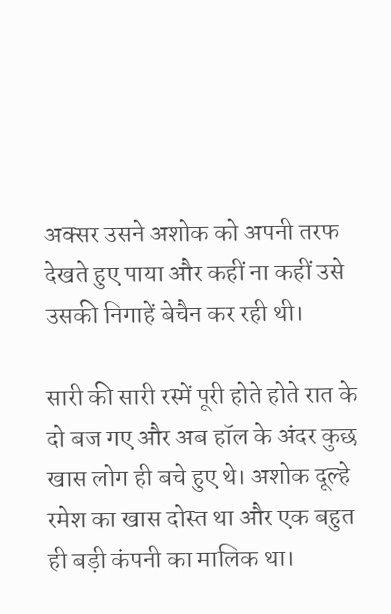अक्सर उसने अशोक को अपनी तरफ देखते हुए पाया और कहीं ना कहीं उसे उसकी निगाहें बेचैन कर रही थी।

सारी की सारी रस्में पूरी होते होते रात के दो बज गए और अब हॉल के अंदर कुछ खास लोग ही बचे हुए थे। अशोक दूल्हे रमेश का खास दोस्त था और एक बहुत ही बड़ी कंपनी का मालिक था।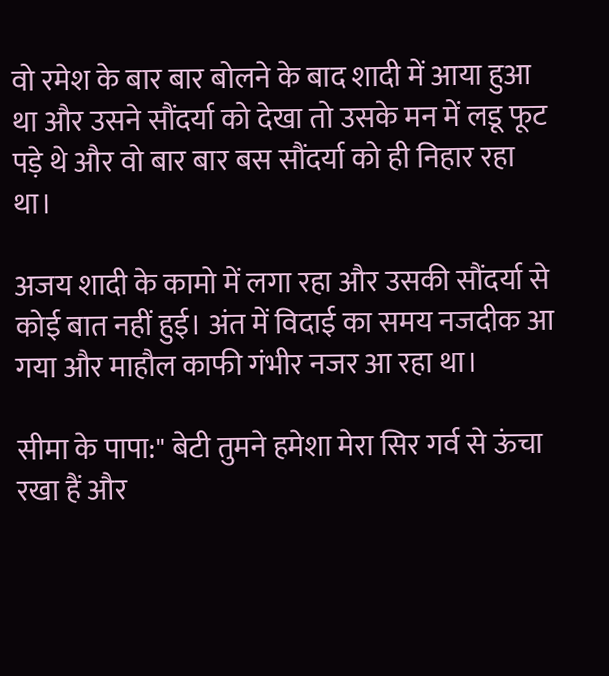वो रमेश के बार बार बोलने के बाद शादी में आया हुआ था और उसने सौंदर्या को देखा तो उसके मन में लडू फूट पड़े थे और वो बार बार बस सौंदर्या को ही निहार रहा था।

अजय शादी के कामो में लगा रहा और उसकी सौंदर्या से कोई बात नहीं हुई। अंत में विदाई का समय नजदीक आ गया और माहौल काफी गंभीर नजर आ रहा था।

सीमा के पापा:" बेटी तुमने हमेशा मेरा सिर गर्व से ऊंचा रखा हैं और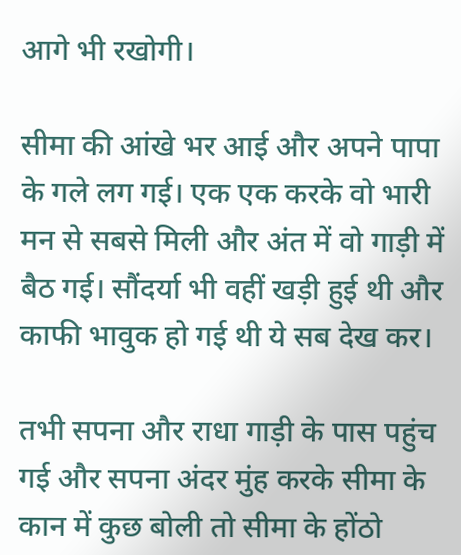आगे भी रखोगी।

सीमा की आंखे भर आई और अपने पापा के गले लग गई। एक एक करके वो भारी मन से सबसे मिली और अंत में वो गाड़ी में बैठ गई। सौंदर्या भी वहीं खड़ी हुई थी और काफी भावुक हो गई थी ये सब देख कर।

तभी सपना और राधा गाड़ी के पास पहुंच गई और सपना अंदर मुंह करके सीमा के कान में कुछ बोली तो सीमा के होंठो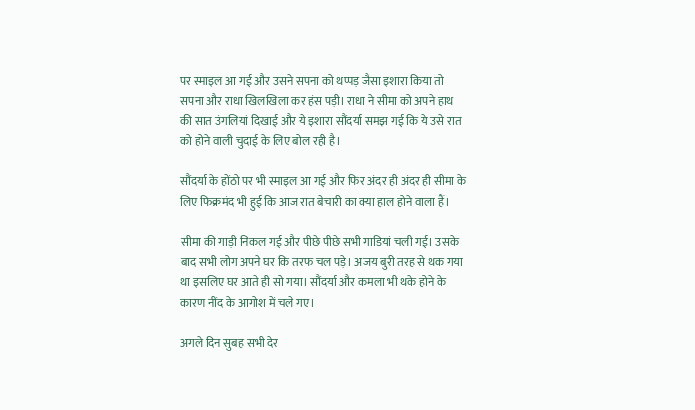पर स्माइल आ गई और उसने सपना को थप्पड़ जैसा इशारा किया तो सपना और राधा खिलखिला कर हंस पड़ी। राधा ने सीमा को अपने हाथ की सात उंगलियां दिखाई और ये इशारा सौंदर्या समझ गई कि ये उसे रात को होने वाली चुदाई के लिए बोल रही है।

सौंदर्या के होंठो पर भी स्माइल आ गई और फिर अंदर ही अंदर ही सीमा के लिए फिक्रमंद भी हुई कि आज रात बेचारी का क्या हाल होने वाला हैं।

सीमा की गाड़ी निकल गई और पीछे पीछे सभी गाडियां चली गई। उसके बाद सभी लोग अपने घर कि तरफ चल पड़े। अजय बुरी तरह से थक गया था इसलिए घर आते ही सो गया। सौंदर्या और कमला भी थके होने के कारण नींद के आगोश में चले गए।

अगले दिन सुबह सभी देर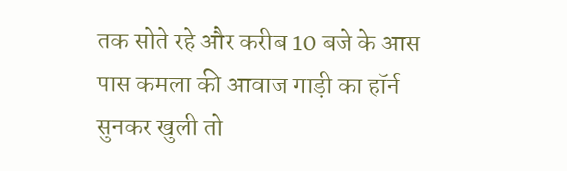तक सोते रहे और करीब 10 बजे के आस पास कमला की आवाज गाड़ी का हॉर्न सुनकर खुली तो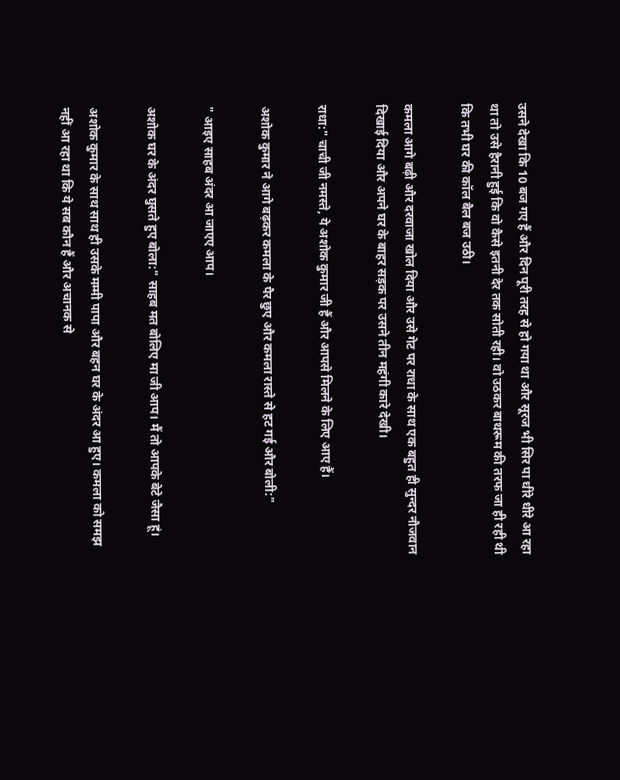उसने देखा कि 10 बज गए हैं और दिन पूरी तरह से हो गया था और सूरज भी सिर पा धीरे धीरे आ रहा था तो उसे हैरानी हुई कि वो कैसे इतनी देर तक सोती रही। वो उठकर बाथरूम की तरफ जा ही रही थी कि तभी घर की कॉल बैल बज उठी।

कमला आगे बढ़ी और दरवाजा खोल दिया और उसे गेट पर राधा के साथ एक बहुत ही सुन्दर नौजवान दिखाई दिया और अपने घर के बाहर सड़क पर उसने तीन महंगी कारे देखी।

राधा:" चाची जी नमस्ते, ये अशोक कुमार जी हैं और आपसे मिलने के लिए आए हैं।

अशोक कुमार ने आगे बढ़कर कमला के पैर छुए और कमला रास्ते से हट गई और बोली:"

" आइए साहब अंदर आ जाएए आप।

अशोक घर के अंदर घुसते हुए बोला:" साहब मत बोलिए मा जी आप। मैं तो आपके बेटे जैसा हूं।

अशोक कुमार के साथ साथ ही उसके मम्मी पापा और बहन घर के अंदर आ हुए। कमला को समझ नहीं आ रहा था कि ये सब कौन हैं और अचानक से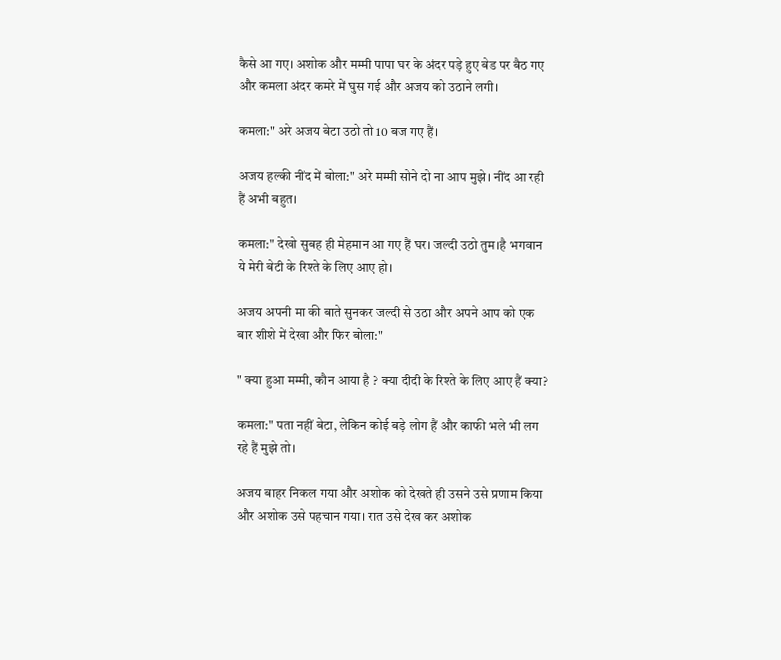कैसे आ गए। अशोक और मम्मी पापा घर के अंदर पड़े हुए बेड पर बैठ गए और कमला अंदर कमरे में घुस गई और अजय को उठाने लगी।

कमला:" अरे अजय बेटा उठो तो 10 बज गए हैं।

अजय हल्की नींद में बोला:" अरे मम्मी सोने दो ना आप मुझे। नींद आ रही हैं अभी बहुत।

कमला:" देखो सुबह ही मेहमान आ गए हैं घर। जल्दी उठो तुम।है भगवान ये मेरी बेटी के रिश्ते के लिए आए हो।

अजय अपनी मा की बाते सुनकर जल्दी से उठा और अपने आप को एक बार शीशे में देखा और फिर बोला:"

" क्या हुआ मम्मी, कौन आया है ? क्या दीदी के रिश्ते के लिए आए हैं क्या?

कमला:" पता नहीं बेटा, लेकिन कोई बड़े लोग हैं और काफी भले भी लग रहे हैं मुझे तो।

अजय बाहर निकल गया और अशोक को देखते ही उसने उसे प्रणाम किया और अशोक उसे पहचान गया। रात उसे देख कर अशोक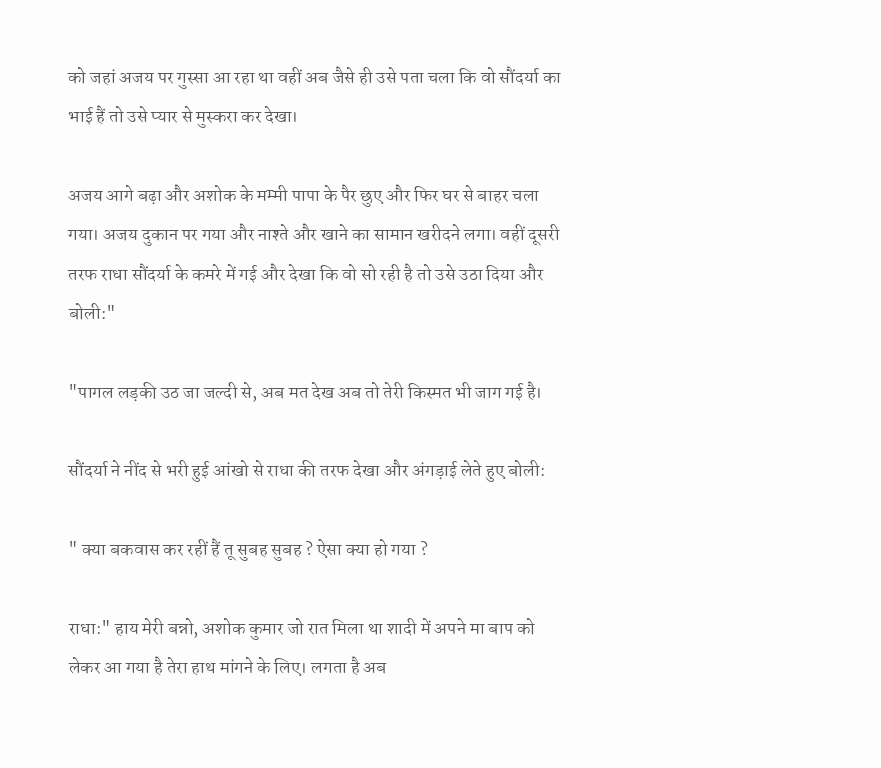को जहां अजय पर गुस्सा आ रहा था वहीं अब जैसे ही उसे पता चला कि वो सौंदर्या का भाई हैं तो उसे प्यार से मुस्करा कर देखा।

अजय आगे बढ़ा और अशोक के मम्मी पापा के पैर छुए और फिर घर से बाहर चला गया। अजय दुकान पर गया और नाश्ते और खाने का सामान खरीदने लगा। वहीं दूसरी तरफ राधा सौंदर्या के कमरे में गई और देखा कि वो सो रही है तो उसे उठा दिया और बोली:"

"पागल लड़की उठ जा जल्दी से, अब मत देख अब तो तेरी किस्मत भी जाग गई है।

सौंदर्या ने नींद से भरी हुई आंखो से राधा की तरफ देखा और अंगड़ाई लेते हुए बोली:

" क्या बकवास कर रहीं हैं तू सुबह सुबह ? ऐसा क्या हो गया ?

राधा:" हाय मेरी बन्नो, अशोक कुमार जो रात मिला था शादी में अपने मा बाप को लेकर आ गया है तेरा हाथ मांगने के लिए। लगता है अब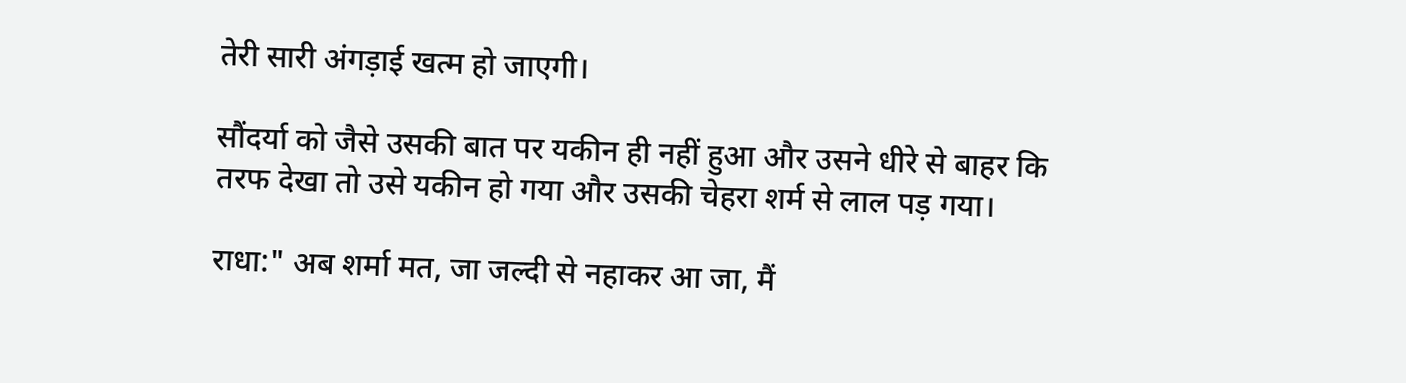तेरी सारी अंगड़ाई खत्म हो जाएगी।

सौंदर्या को जैसे उसकी बात पर यकीन ही नहीं हुआ और उसने धीरे से बाहर कि तरफ देखा तो उसे यकीन हो गया और उसकी चेहरा शर्म से लाल पड़ गया।

राधा:" अब शर्मा मत, जा जल्दी से नहाकर आ जा, मैं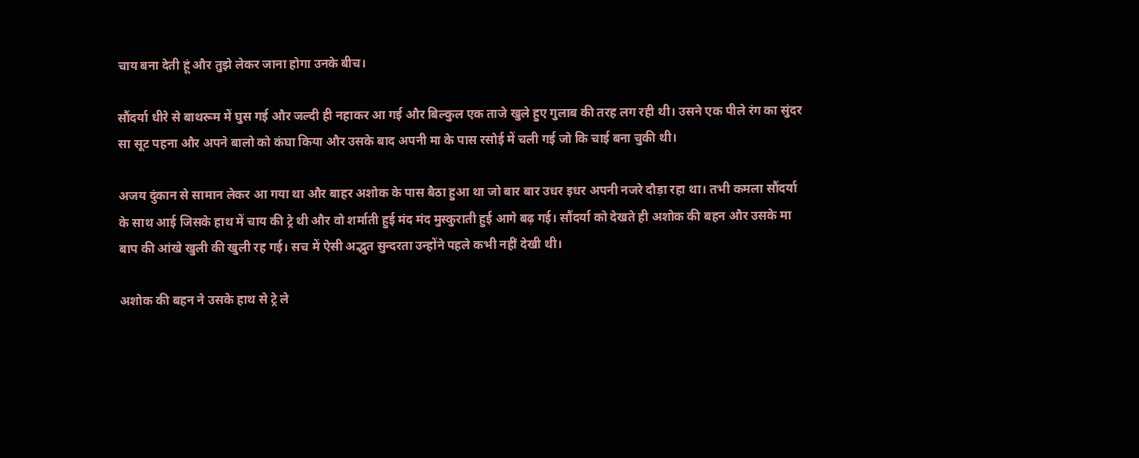चाय बना देती हूं और तुझे लेकर जाना होगा उनके बीच।

सौंदर्या धीरे से बाथरूम में घुस गई और जल्दी ही नहाकर आ गई और बिल्कुल एक ताजे खुले हुए गुलाब की तरह लग रही थी। उसने एक पीले रंग का सुंदर सा सूट पहना और अपने बालो को कंघा किया और उसके बाद अपनी मा के पास रसोई में चली गई जो कि चाई बना चुकी थी।

अजय दुंकान से सामान लेकर आ गया था और बाहर अशोक के पास बैठा हुआ था जो बार बार उधर इधर अपनी नजरे दौड़ा रहा था। तभी कमला सौंदर्या के साथ आई जिसके हाथ में चाय की ट्रे थी और वो शर्माती हुई मंद मंद मुस्कुराती हुई आगे बढ़ गई। सौंदर्या को देखते ही अशोक की बहन और उसके मा बाप की आंखे खुली की खुली रह गई। सच में ऐसी अद्भुत सुन्दरता उन्होंने पहले कभी नहीं देखी थी।

अशोक की बहन ने उसके हाथ से ट्रे ले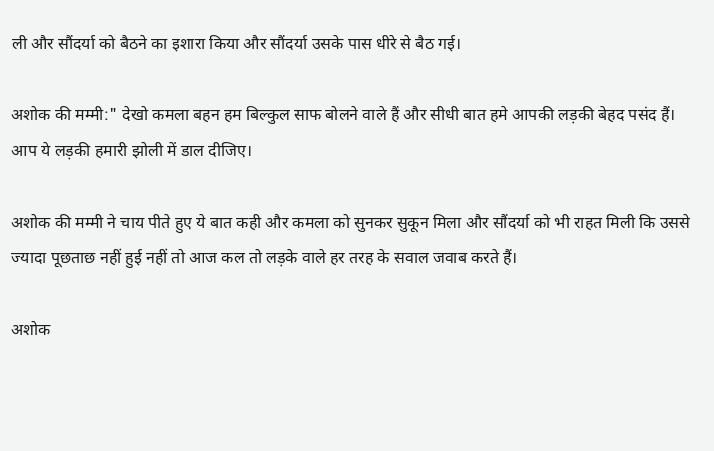ली और सौंदर्या को बैठने का इशारा किया और सौंदर्या उसके पास धीरे से बैठ गई।

अशोक की मम्मी:" देखो कमला बहन हम बिल्कुल साफ बोलने वाले हैं और सीधी बात हमे आपकी लड़की बेहद पसंद हैं। आप ये लड़की हमारी झोली में डाल दीजिए।

अशोक की मम्मी ने चाय पीते हुए ये बात कही और कमला को सुनकर सुकून मिला और सौंदर्या को भी राहत मिली कि उससे ज्यादा पूछताछ नहीं हुई नहीं तो आज कल तो लड़के वाले हर तरह के सवाल जवाब करते हैं।

अशोक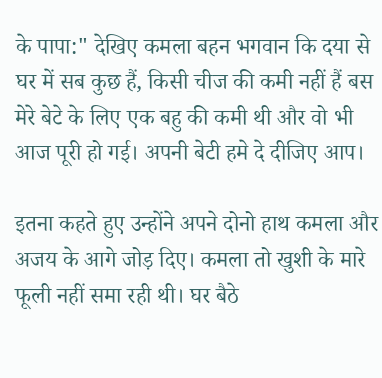के पापा:" देखिए कमला बहन भगवान कि दया से घर में सब कुछ हैं, किसी चीज की कमी नहीं हैं बस मेरे बेटे के लिए एक बहु की कमी थी और वो भी आज पूरी हो गई। अपनी बेटी हमे दे दीजिए आप।

इतना कहते हुए उन्होंने अपने दोनो हाथ कमला और अजय के आगे जोड़ दिए। कमला तो खुशी के मारे फूली नहीं समा रही थी। घर बैठे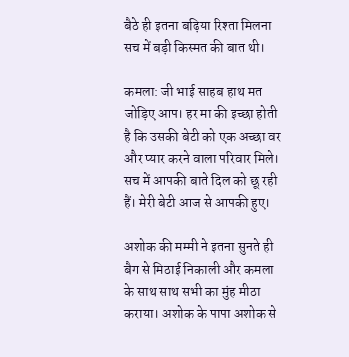बैठे ही इतना बढ़िया रिश्ता मिलना सच में बड़ी किस्मत की बात थी।

कमला: जी भाई साहब हाथ मत जोड़िए आप। हर मा की इच्छा होती है कि उसकी बेटी को एक अच्छा वर और प्यार करने वाला परिवार मिले। सच में आपकी बाते दिल को छू रही हैं। मेरी बेटी आज से आपकी हुए।

अशोक की मम्मी ने इतना सुनते ही बैग से मिठाई निकाली और कमला के साथ साथ सभी का मुंह मीठा कराया। अशोक के पापा अशोक से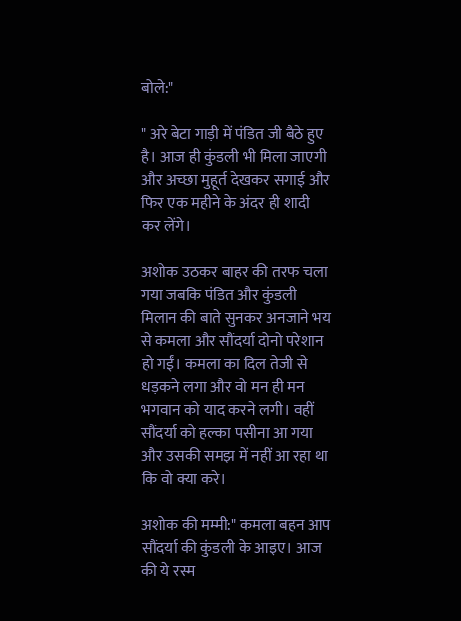बोले:"

" अरे बेटा गाड़ी में पंडित जी बैठे हुए है। आज ही कुंडली भी मिला जाएगी और अच्छा मुहूर्त देखकर सगाई और फिर एक महीने के अंदर ही शादी कर लेंगे।

अशोक उठकर बाहर की तरफ चला गया जबकि पंडित और कुंडली मिलान की बाते सुनकर अनजाने भय से कमला और सौंदर्या दोनो परेशान हो गईं। कमला का दिल तेजी से धड़कने लगा और वो मन ही मन भगवान को याद करने लगी। वहीं सौंदर्या को हल्का पसीना आ गया और उसकी समझ में नहीं आ रहा था कि वो क्या करे।

अशोक की मम्मी:" कमला बहन आप सौंदर्या की कुंडली के आइए। आज की ये रस्म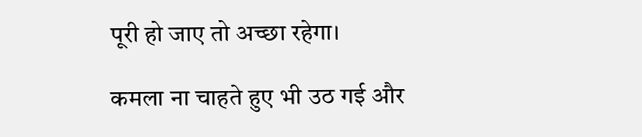पूरी हो जाए तो अच्छा रहेगा।

कमला ना चाहते हुए भी उठ गई और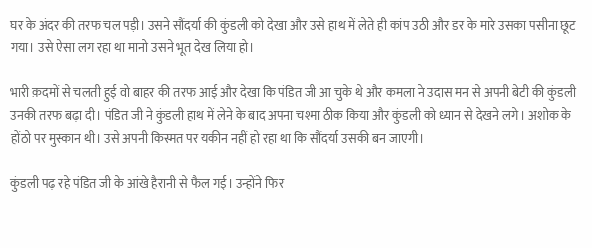घर के अंदर की तरफ चल पड़ी। उसने सौंदर्या की कुंडली को देखा और उसे हाथ में लेते ही कांप उठी और डर के मारे उसका पसीना छूट गया। उसे ऐसा लग रहा था मानो उसने भूत देख लिया हो।

भारी क़दमों से चलती हुई वो बाहर की तरफ आई और देखा कि पंडित जी आ चुके थे और कमला ने उदास मन से अपनी बेटी की कुंडली उनकी तरफ बढ़ा दी। पंडित जी ने कुंडली हाथ में लेने के बाद अपना चश्मा ठीक किया और कुंडली को ध्यान से देखने लगे। अशोक के होंठो पर मुस्कान थी। उसे अपनी किस्मत पर यकीन नहीं हो रहा था कि सौंदर्या उसकी बन जाएगी।

कुंडली पढ़ रहे पंडित जी के आंखे हैरानी से फैल गई। उन्होंने फिर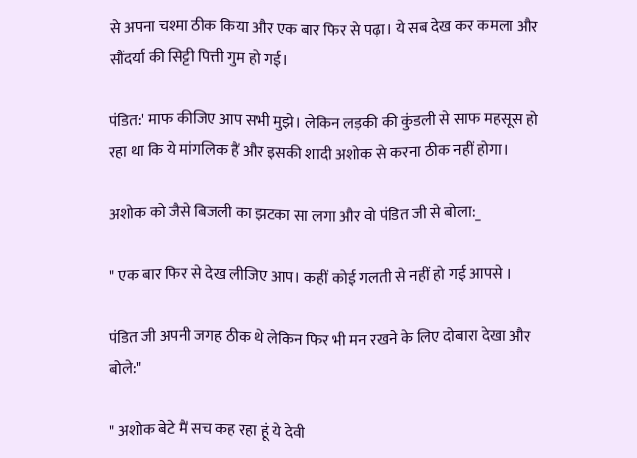से अपना चश्मा ठीक किया और एक बार फिर से पढ़ा। ये सब देख कर कमला और सौंदर्या की सिट्टी पित्ती गुम हो गई।

पंडित:' माफ कीजिए आप सभी मुझे। लेकिन लड़की की कुंडली से साफ महसूस हो रहा था कि ये मांगलिक हैं और इसकी शादी अशोक से करना ठीक नहीं होगा।

अशोक को जैसे बिजली का झटका सा लगा और वो पंडित जी से बोला:_

" एक बार फिर से देख लीजिए आप। कहीं कोई गलती से नहीं हो गई आपसे ।

पंडित जी अपनी जगह ठीक थे लेकिन फिर भी मन रखने के लिए दोबारा देखा और बोले:"

" अशोक बेटे मैं सच कह रहा हूं ये देवी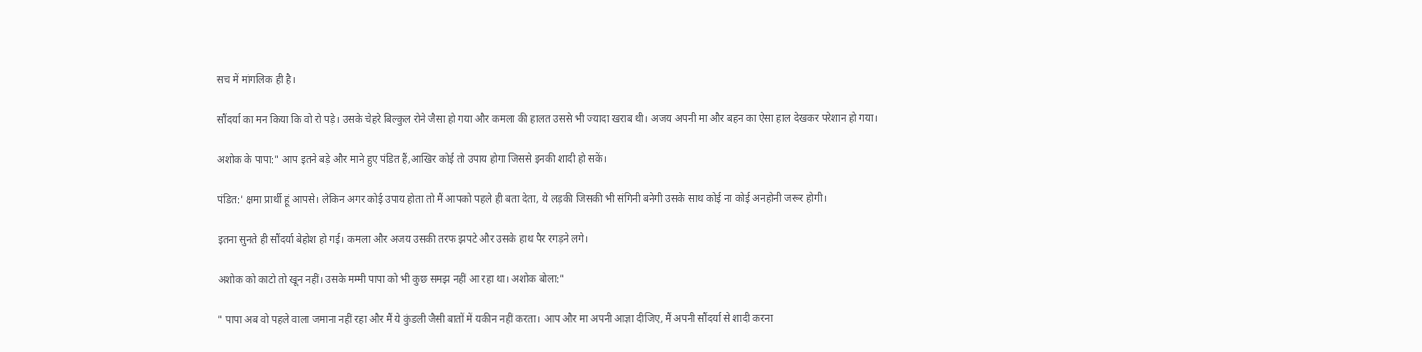सच में मांगलिक ही है।

सौंदर्या का मन किया कि वो रो पड़े। उसके चेहरे बिल्कुल रोने जैसा हो गया और कमला की हालत उससे भी ज्यादा खराब थी। अजय अपनी मा और बहन का ऐसा हाल देखकर परेशान हो गया।

अशोक के पापा:" आप इतने बड़े और माने हुए पंडित हैं,आखिर कोई तो उपाय होगा जिससे इनकी शादी हो सकें।

पंडित:' क्षमा प्रार्थी हूं आपसे। लेकिन अगर कोई उपाय होता तो मैं आपको पहले ही बता देता, ये लड़की जिसकी भी संगिनी बनेगी उसके साथ कोई ना कोई अनहोनी जरूर होगी।

इतना सुनते ही सौंदर्या बेहोश हो गई। कमला और अजय उसकी तरफ झपटे और उसके हाथ पैर रगड़ने लगे।

अशोक को काटो तो खून नहीं। उसके मम्मी पापा को भी कुछ समझ नहीं आ रहा था। अशोक बोला:"

" पापा अब वो पहले वाला जमाना नहीं रहा और मैं ये कुंडली जैसी बातों में यकीन नहीं करता। आप और मा अपनी आज्ञा दीजिए, मैं अपनी सौंदर्या से शादी करना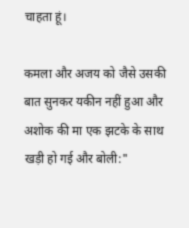चाहता हूं।

कमला और अजय को जैसे उसकी बात सुनकर यकीन नहीं हुआ और अशोक की मा एक झटके के साथ खड़ी हो गई और बोली:"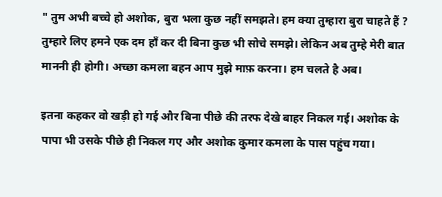" तुम अभी बच्चे हो अशोक, बुरा भला कुछ नहीं समझते। हम क्या तुम्हारा बुरा चाहते हैं ? तुम्हारे लिए हमने एक दम हाँ कर दी बिना कुछ भी सोचे समझे। लेकिन अब तुम्हे मेरी बात माननी ही होगी। अच्छा कमला बहन आप मुझे माफ़ करना। हम चलते है अब।

इतना कहकर वो खड़ी हो गई और बिना पीछे की तरफ देखे बाहर निकल गई। अशोक के पापा भी उसके पीछे ही निकल गए और अशोक कुमार कमला के पास पहुंच गया।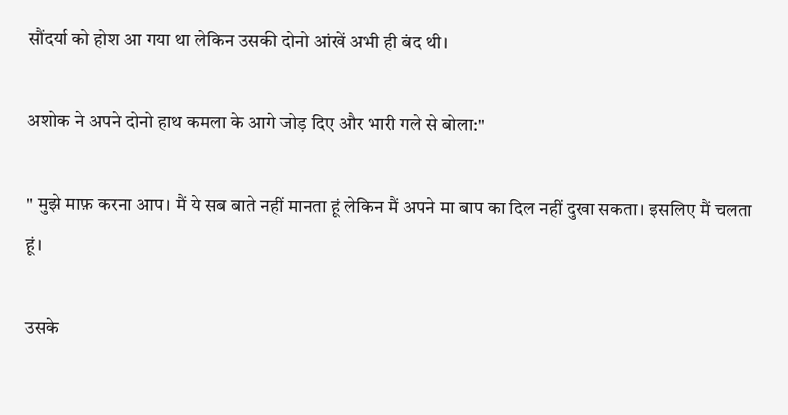सौंदर्या को होश आ गया था लेकिन उसकी दोनो आंखें अभी ही बंद थी।

अशोक ने अपने दोनो हाथ कमला के आगे जोड़ दिए और भारी गले से बोला:"

" मुझे माफ़ करना आप। मैं ये सब बाते नहीं मानता हूं लेकिन मैं अपने मा बाप का दिल नहीं दुखा सकता। इसलिए मैं चलता हूं।

उसके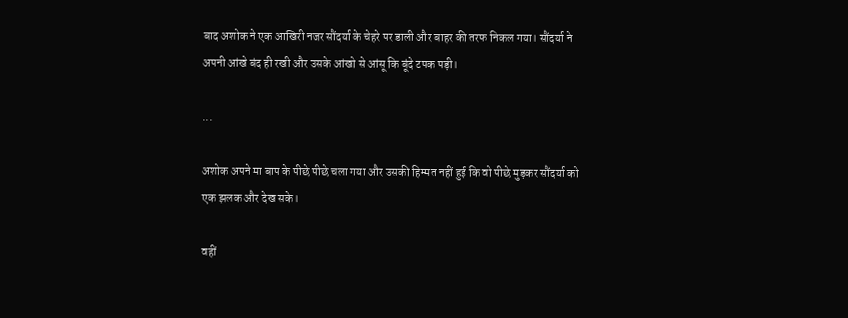बाद अशोक ने एक आखिरी नजर सौंदर्या के चेहरे पर डाली और बाहर की तरफ निकल गया। सौंदर्या ने अपनी आंखे बंद ही रखी और उसके आंखो से आंसू कि बूंदे टपक पड़ी।

...

अशोक अपने मा बाप के पीछे पीछे चला गया और उसकी हिम्मत नहीं हुई कि वो पीछे मुड़कर सौंदर्या को एक झलक और देख सके।

वहीं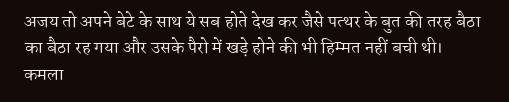अजय तो अपने बेटे के साथ ये सब होते देख कर जैसे पत्थर के बुत की तरह बैठा का बैठा रह गया और उसके पैरो में खड़े होने की भी हिम्मत नहीं बची थी। कमला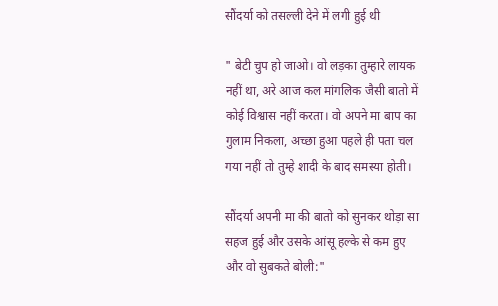सौंदर्या को तसल्ली देने में लगी हुई थी

" बेटी चुप हो जाओ। वो लड़का तुम्हारे लायक नहीं था, अरे आज कल मांगलिक जैसी बातो में कोई विश्वास नहीं करता। वो अपने मा बाप का गुलाम निकला, अच्छा हुआ पहले ही पता चल गया नहीं तो तुम्हे शादी के बाद समस्या होती।

सौंदर्या अपनी मा की बातो को सुनकर थोड़ा सा सहज हुई और उसके आंसू हल्के से कम हुए और वो सुबकते बोली:"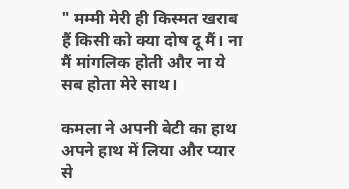" मम्मी मेरी ही किस्मत खराब हैं किसी को क्या दोष दू मैं। ना मैं मांगलिक होती और ना ये सब होता मेरे साथ।

कमला ने अपनी बेटी का हाथ अपने हाथ में लिया और प्यार से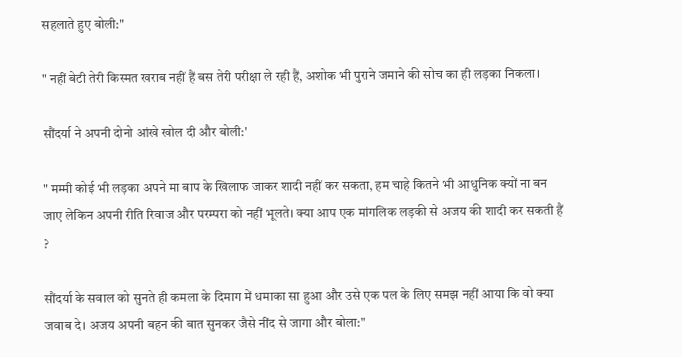सहलाते हुए बोली:"

" नहीं बेटी तेरी किस्मत खराब नहीं हैं बस तेरी परीक्षा ले रही हैं, अशोक भी पुराने जमाने की सोच का ही लड़का निकला।

सौंदर्या ने अपनी दोनो आंखे खोल दी और बोली:'

" मम्मी कोई भी लड़का अपने मा बाप के खिलाफ जाकर शादी नहीं कर सकता, हम चाहे कितने भी आधुनिक क्यों ना बन जाए लेकिन अपनी रीति रिवाज और परम्परा को नहीं भूलते। क्या आप एक मांगलिक लड़की से अजय की शादी कर सकती हैं ?

सौंदर्या के सवाल को सुनते ही कमला के दिमाग में धमाका सा हुआ और उसे एक पल के लिए समझ नहीं आया कि वो क्या जवाब दे। अजय अपनी बहन की बात सुनकर जैसे नींद से जागा और बोला:"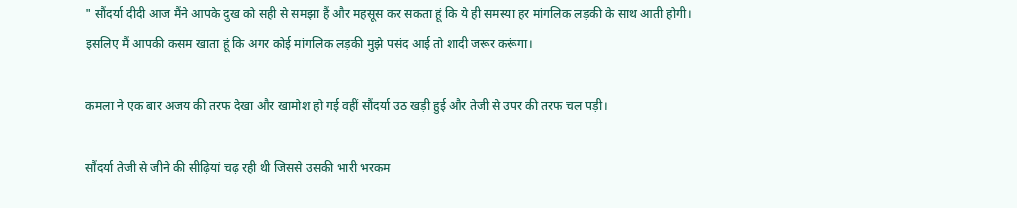" सौंदर्या दीदी आज मैंने आपके दुख को सही से समझा हैं और महसूस कर सकता हूं कि ये ही समस्या हर मांगलिक लड़की के साथ आती होगी। इसलिए मैं आपकी कसम खाता हूं कि अगर कोई मांगलिक लड़की मुझे पसंद आई तो शादी जरूर करूंगा।

कमला ने एक बार अजय की तरफ देखा और खामोश हो गई वहीं सौंदर्या उठ खड़ी हुई और तेजी से उपर की तरफ चल पड़ी।

सौंदर्या तेजी से जीने की सीढ़ियां चढ़ रही थी जिससे उसकी भारी भरकम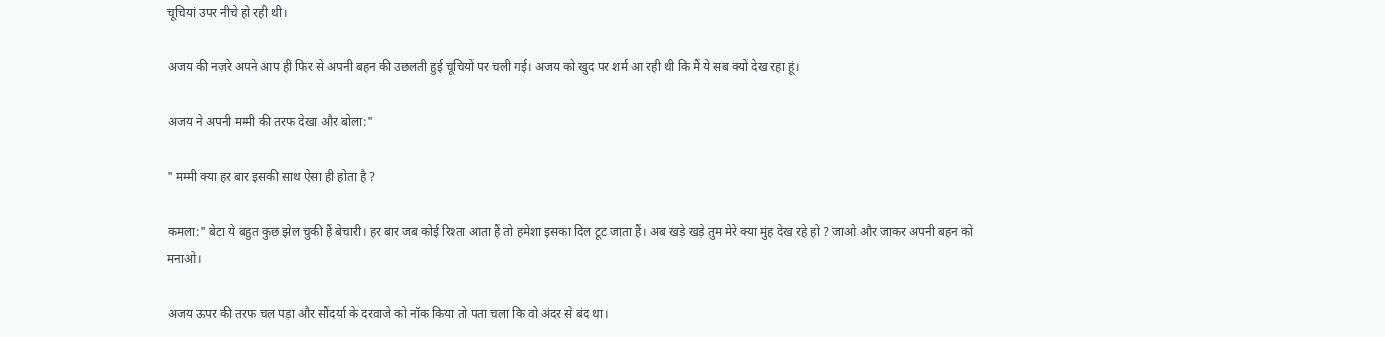चूचियां उपर नीचे हो रही थी।

अजय की नज़रे अपने आप ही फिर से अपनी बहन की उछलती हुई चूचियों पर चली गई। अजय को खुद पर शर्म आ रही थी कि मैं ये सब क्यों देख रहा हूं।

अजय ने अपनी मम्मी की तरफ देखा और बोला:"

" मम्मी क्या हर बार इसकी साथ ऐसा ही होता है ?

कमला:" बेटा ये बहुत कुछ झेल चुकी हैं बेचारी। हर बार जब कोई रिश्ता आता हैं तो हमेशा इसका दिल टूट जाता हैं। अब खड़े खड़े तुम मेरे क्या मुंह देख रहे हो ? जाओ और जाकर अपनी बहन को मनाओ।

अजय ऊपर की तरफ चल पड़ा और सौंदर्या के दरवाजे को नॉक किया तो पता चला कि वो अंदर से बंद था।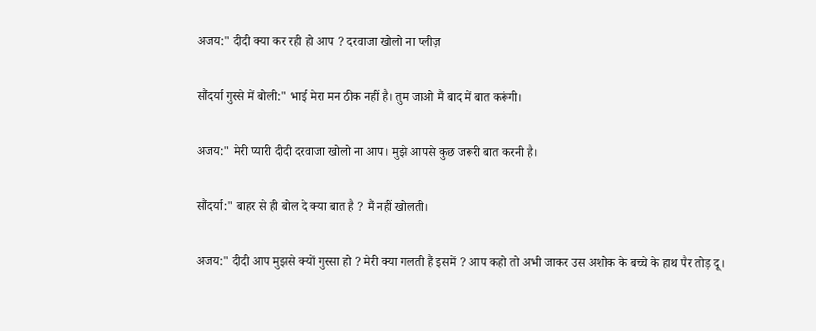अजय:" दीदी क्या कर रही हो आप ? दरवाजा खोलो ना प्लीज़

सौंदर्या गुस्से में बोली:" भाई मेरा मन ठीक नहीं है। तुम जाओ मैं बाद में बात करूंगी।

अजय:" मेरी प्यारी दीदी दरवाजा खोलो ना आप। मुझे आपसे कुछ जरूरी बात करनी है।

सौंदर्या:" बाहर से ही बोल दे क्या बात है ? मैं नहीं खोलती।

अजय:" दीदी आप मुझसे क्यों गुस्सा हो ? मेरी क्या गलती हैं इसमें ? आप कहो तो अभी जाकर उस अशोक के बच्चे के हाथ पैर तोड़ दू।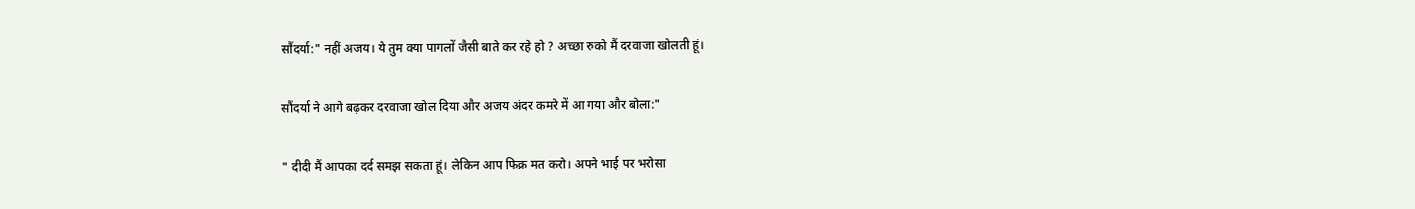सौंदर्या:" नहीं अजय। ये तुम क्या पागलों जैसी बाते कर रहे हो ? अच्छा रुको मैं दरवाजा खोलती हूं।

सौंदर्या ने आगे बढ़कर दरवाजा खोल दिया और अजय अंदर कमरे में आ गया और बोला:"

" दीदी मैं आपका दर्द समझ सकता हूं। लेकिन आप फिक्र मत करो। अपने भाई पर भरोसा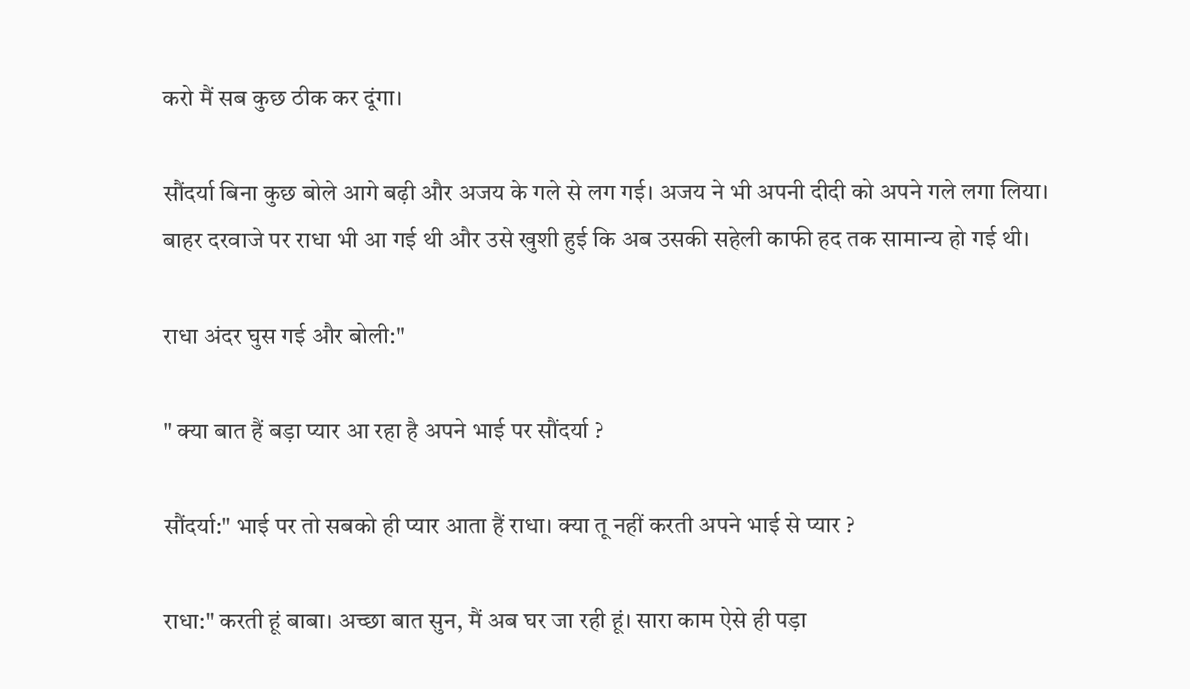करो मैं सब कुछ ठीक कर दूंगा।

सौंदर्या बिना कुछ बोले आगे बढ़ी और अजय के गले से लग गई। अजय ने भी अपनी दीदी को अपने गले लगा लिया। बाहर दरवाजे पर राधा भी आ गई थी और उसे खुशी हुई कि अब उसकी सहेली काफी हद तक सामान्य हो गई थी।

राधा अंदर घुस गई और बोली:"

" क्या बात हैं बड़ा प्यार आ रहा है अपने भाई पर सौंदर्या ?

सौंदर्या:" भाई पर तो सबको ही प्यार आता हैं राधा। क्या तू नहीं करती अपने भाई से प्यार ?

राधा:" करती हूं बाबा। अच्छा बात सुन, मैं अब घर जा रही हूं। सारा काम ऐसे ही पड़ा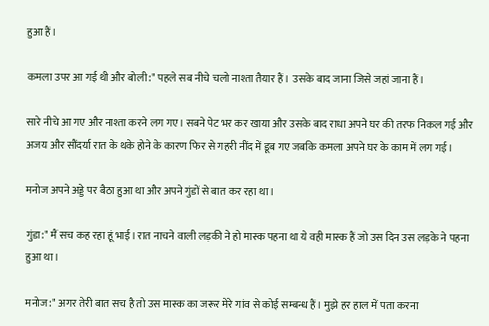हुआ हैं।

कमला उपर आ गई थी और बोली:" पहले सब नीचे चलो नाश्ता तैयार हैं। उसके बाद जाना जिसे जहां जाना हैं।

सारे नीचे आ गए और नाश्ता करने लग गए। सबने पेट भर कर खाया और उसके बाद राधा अपने घर की तरफ निकल गई और अजय और सौंदर्या रात के थके होने के कारण फिर से गहरी नींद में डूब गए जबकि कमला अपने घर के काम में लग गई।

मनोज अपने अड्डे पर बैठा हुआ था और अपने गुंडों से बात कर रहा था।

गुंडा:" मैं सच कह रहा हूं भाई। रात नाचने वाली लड़की ने हो मास्क पहना था ये वही मास्क हैं जो उस दिन उस लड़के ने पहना हुआ था।

मनोज:" अगर तेरी बात सच है तो उस मास्क का जरूर मेरे गांव से कोई सम्बन्ध हैं। मुझे हर हाल में पता करना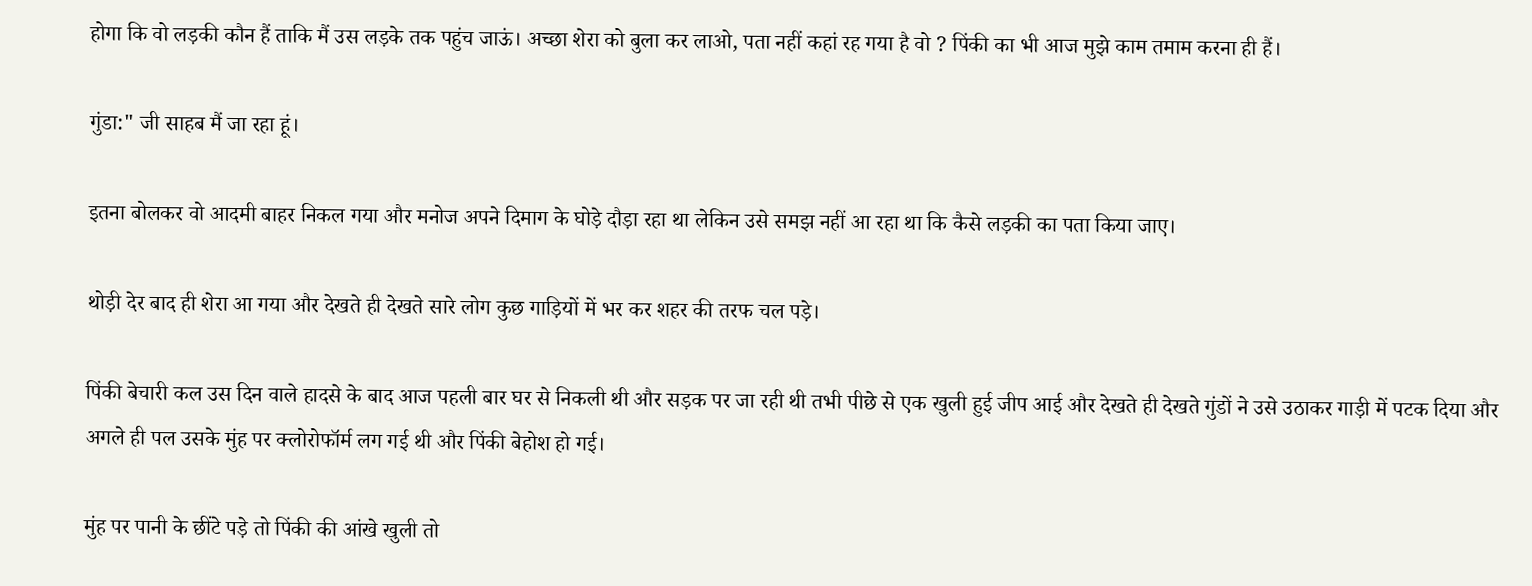होगा कि वो लड़की कौन हैं ताकि मैं उस लड़के तक पहुंच जाऊं। अच्छा शेरा को बुला कर लाओ, पता नहीं कहां रह गया है वो ? पिंकी का भी आज मुझे काम तमाम करना ही हैं।

गुंडा:" जी साहब मैं जा रहा हूं।

इतना बोलकर वो आदमी बाहर निकल गया और मनोज अपने दिमाग के घोड़े दौड़ा रहा था लेकिन उसे समझ नहीं आ रहा था कि कैसे लड़की का पता किया जाए।

थोड़ी देर बाद ही शेरा आ गया और देखते ही देखते सारे लोग कुछ गाड़ियों में भर कर शहर की तरफ चल पड़े।

पिंकी बेचारी कल उस दिन वाले हादसे के बाद आज पहली बार घर से निकली थी और सड़क पर जा रही थी तभी पीछे से एक खुली हुई जीप आई और देखते ही देखते गुंडों ने उसे उठाकर गाड़ी में पटक दिया और अगले ही पल उसके मुंह पर क्लोरोफॉर्म लग गई थी और पिंकी बेहोश हो गई।

मुंह पर पानी के छींटे पड़े तो पिंकी की आंखे खुली तो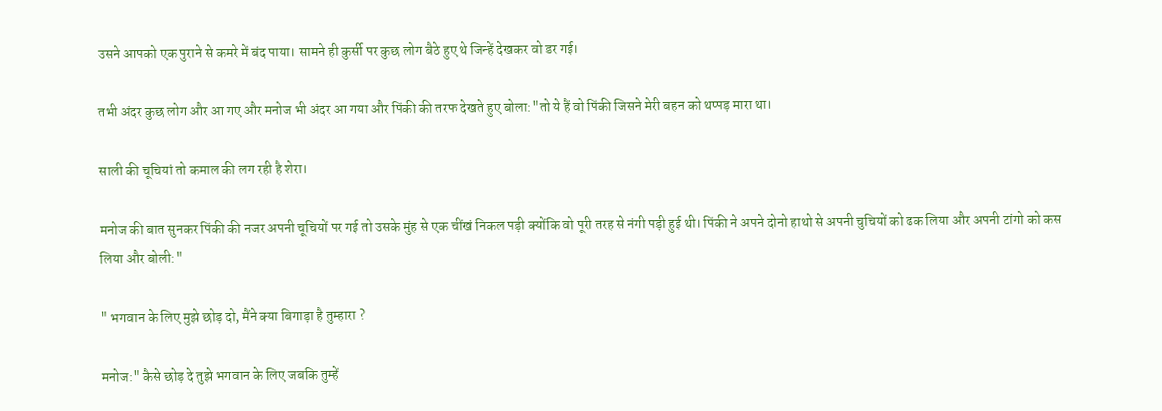उसने आपको एक पुराने से कमरे में बंद पाया। सामने ही कुर्सी पर कुछ लोग बैठे हुए थे जिन्हें देखकर वो डर गई।

तभी अंदर कुछ लोग और आ गए और मनोज भी अंदर आ गया और पिंकी की तरफ देखते हुए बोला:"तो ये हैं वो पिंकी जिसने मेरी बहन को थप्पड़ मारा था।

साली की चूचियां तो कमाल की लग रही है शेरा।

मनोज की बात सुनकर पिंकी की नजर अपनी चूचियों पर गई तो उसके मुंह से एक चींखं निकल पड़ी क्योंकि वो पूरी तरह से नंगी पड़ी हुई थी। पिंकी ने अपने दोनो हाथो से अपनी चुचियों को ढक लिया और अपनी टांगो को कस लिया और बोली:"

" भगवान के लिए मुझे छोड़ दो, मैंने क्या बिगाड़ा है तुम्हारा ?

मनोज:" कैसे छोड़ दे तुझे भगवान के लिए जबकि तुम्हें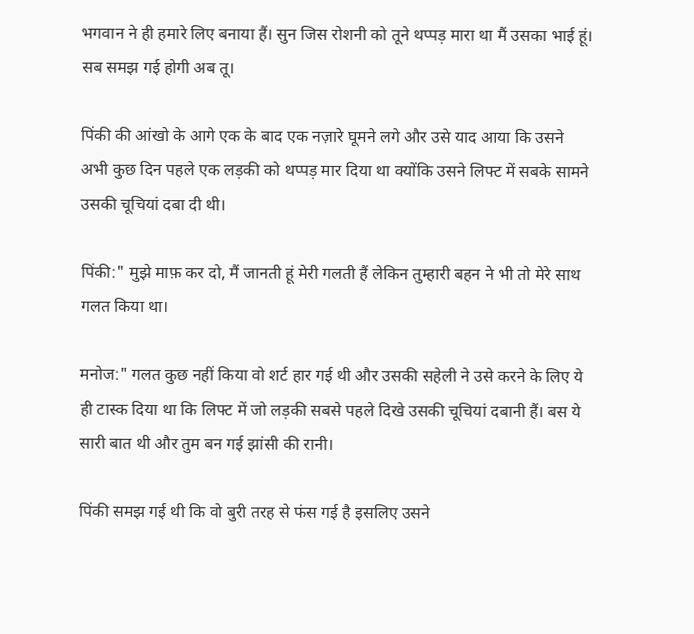भगवान ने ही हमारे लिए बनाया हैं। सुन जिस रोशनी को तूने थप्पड़ मारा था मैं उसका भाई हूं। सब समझ गई होगी अब तू।

पिंकी की आंखो के आगे एक के बाद एक नज़ारे घूमने लगे और उसे याद आया कि उसने अभी कुछ दिन पहले एक लड़की को थप्पड़ मार दिया था क्योंकि उसने लिफ्ट में सबके सामने उसकी चूचियां दबा दी थी।

पिंकी:" मुझे माफ़ कर दो, मैं जानती हूं मेरी गलती हैं लेकिन तुम्हारी बहन ने भी तो मेरे साथ गलत किया था।

मनोज:" गलत कुछ नहीं किया वो शर्ट हार गई थी और उसकी सहेली ने उसे करने के लिए ये ही टास्क दिया था कि लिफ्ट में जो लड़की सबसे पहले दिखे उसकी चूचियां दबानी हैं। बस ये सारी बात थी और तुम बन गई झांसी की रानी।

पिंकी समझ गई थी कि वो बुरी तरह से फंस गई है इसलिए उसने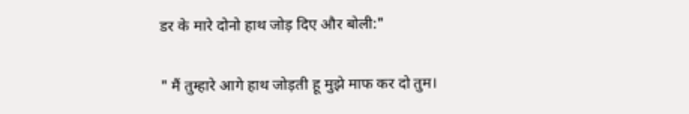डर के मारे दोनो हाथ जोड़ दिए और बोली:"

" मैं तुम्हारे आगे हाथ जोड़ती हू मुझे माफ कर दो तुम।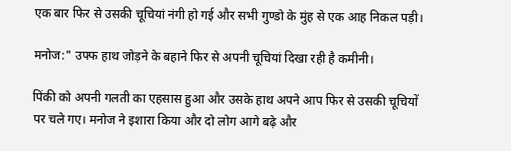एक बार फिर से उसकी चूचियां नंगी हो गई और सभी गुण्डो के मुंह से एक आह निकल पड़ी।

मनोज:" उफ्फ हाथ जोड़ने के बहाने फिर से अपनी चूचियां दिखा रही है कमीनी।

पिंकी को अपनी गलती का एहसास हुआ और उसके हाथ अपने आप फिर से उसकी चूचियों पर चले गए। मनोज ने इशारा किया और दो लोग आगे बढ़े और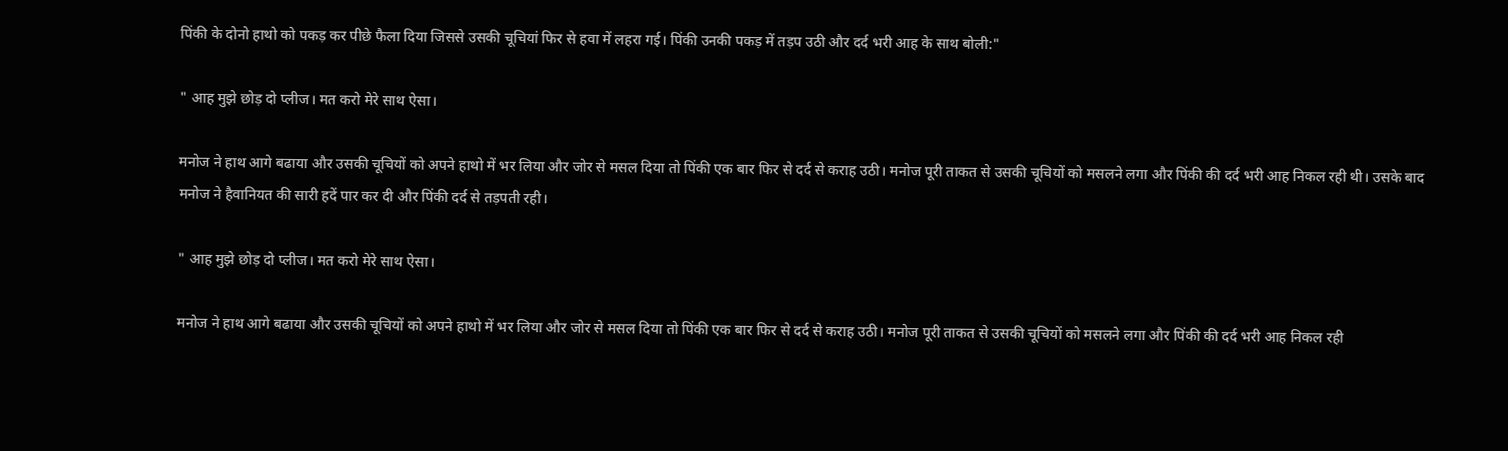पिंकी के दोनो हाथो को पकड़ कर पीछे फैला दिया जिससे उसकी चूचियां फिर से हवा में लहरा गई। पिंकी उनकी पकड़ में तड़प उठी और दर्द भरी आह के साथ बोली:"

" आह मुझे छोड़ दो प्लीज। मत करो मेरे साथ ऐसा।

मनोज ने हाथ आगे बढाया और उसकी चूचियों को अपने हाथो में भर लिया और जोर से मसल दिया तो पिंकी एक बार फिर से दर्द से कराह उठी। मनोज पूरी ताकत से उसकी चूचियों को मसलने लगा और पिंकी की दर्द भरी आह निकल रही थी। उसके बाद मनोज ने हैवानियत की सारी हदें पार कर दी और पिंकी दर्द से तड़पती रही।

" आह मुझे छोड़ दो प्लीज। मत करो मेरे साथ ऐसा।

मनोज ने हाथ आगे बढाया और उसकी चूचियों को अपने हाथो में भर लिया और जोर से मसल दिया तो पिंकी एक बार फिर से दर्द से कराह उठी। मनोज पूरी ताकत से उसकी चूचियों को मसलने लगा और पिंकी की दर्द भरी आह निकल रही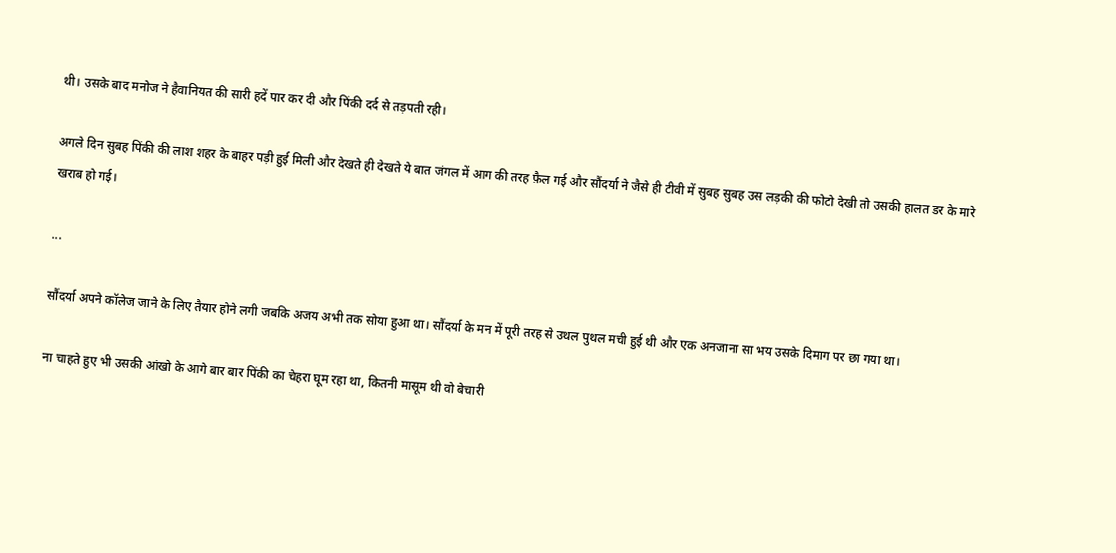थी। उसके बाद मनोज ने हैवानियत की सारी हदें पार कर दी और पिंकी दर्द से तड़पती रही।

अगले दिन सुबह पिंकी की लाश शहर के बाहर पड़ी हुई मिली और देखते ही देखते ये बात जंगल में आग की तरह फ़ैल गई और सौंदर्या ने जैसे ही टीवी में सुबह सुबह उस लड़की की फोटो देखी तो उसकी हालत डर के मारे खराब हो गई।

...

सौंदर्या अपने कॉलेज जाने के लिए तैयार होने लगी जबकि अजय अभी तक सोया हुआ था। सौंदर्या के मन में पूरी तरह से उथल पुथल मची हुई थी और एक अनजाना सा भय उसके दिमाग पर छा गया था।

ना चाहते हुए भी उसकी आंखो के आगे बार बार पिंकी का चेहरा घूम रहा था, कितनी मासूम थी वो बेचारी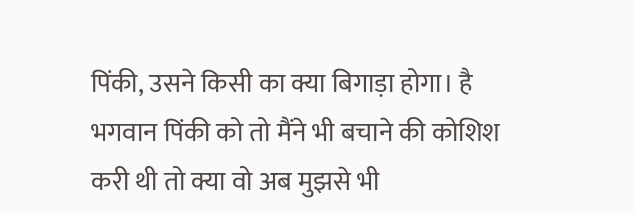पिंकी, उसने किसी का क्या बिगाड़ा होगा। है भगवान पिंकी को तो मैंने भी बचाने की कोशिश करी थी तो क्या वो अब मुझसे भी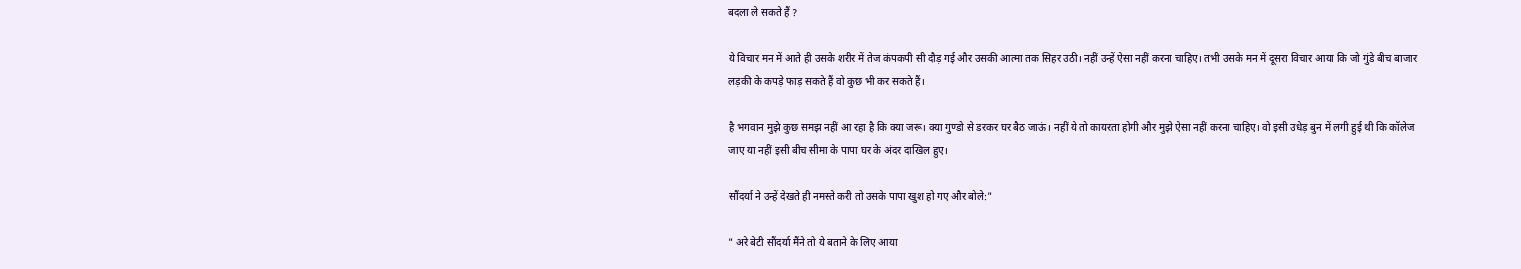बदला ले सकते हैं ?

ये विचार मन में आते ही उसके शरीर में तेज कंपकपी सी दौड़ गई और उसकी आत्मा तक सिहर उठी। नहीं उन्हें ऐसा नहीं करना चाहिए। तभी उसके मन में दूसरा विचार आया कि जो गुंडे बीच बाजार लड़की के कपड़े फाड़ सकते हैं वो कुछ भी कर सकते हैं।

है भगवान मुझे कुछ समझ नहीं आ रहा है कि क्या जरू। क्या गुण्डो से डरकर घर बैठ जाऊं। नहीं ये तो कायरता होगी और मुझे ऐसा नहीं करना चाहिए। वो इसी उधेड़ बुन में लगी हुई थी कि कॉलेज जाए या नहीं इसी बीच सीमा के पापा घर के अंदर दाखिल हुए।

सौंदर्या ने उन्हें देखते ही नमस्ते करी तो उसके पापा खुश हो गए और बोले:"

" अरे बेटी सौंदर्या मैंने तो ये बताने के लिए आया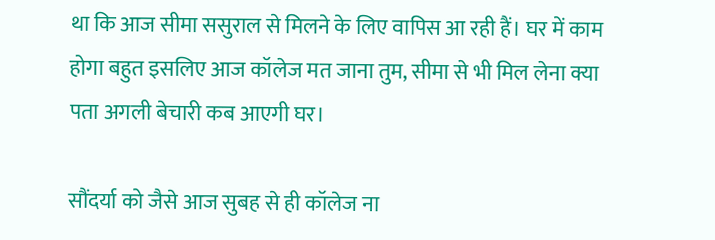था कि आज सीमा ससुराल से मिलने के लिए वापिस आ रही हैं। घर में काम होगा बहुत इसलिए आज कॉलेज मत जाना तुम, सीमा से भी मिल लेना क्या पता अगली बेचारी कब आएगी घर।

सौंदर्या को जैसे आज सुबह से ही कॉलेज ना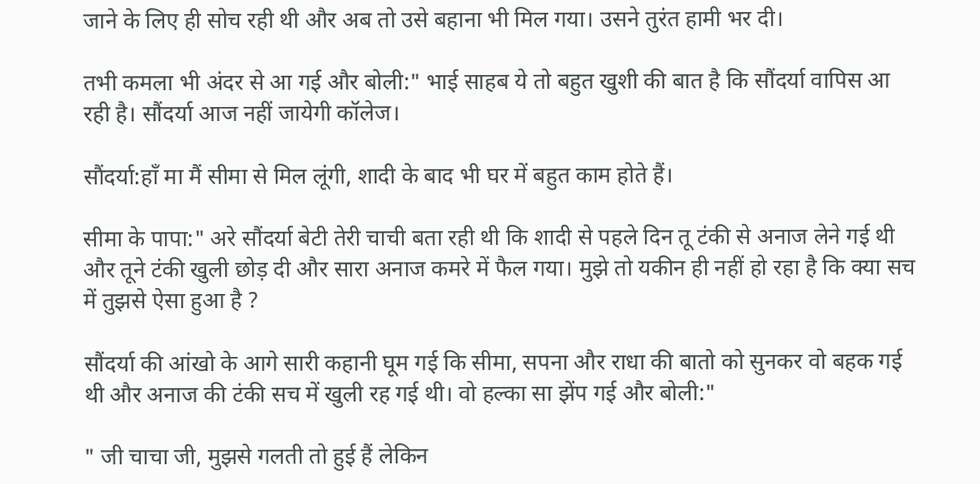जाने के लिए ही सोच रही थी और अब तो उसे बहाना भी मिल गया। उसने तुरंत हामी भर दी।

तभी कमला भी अंदर से आ गई और बोली:" भाई साहब ये तो बहुत खुशी की बात है कि सौंदर्या वापिस आ रही है। सौंदर्या आज नहीं जायेगी कॉलेज।

सौंदर्या:हाँ मा मैं सीमा से मिल लूंगी, शादी के बाद भी घर में बहुत काम होते हैं।

सीमा के पापा:" अरे सौंदर्या बेटी तेरी चाची बता रही थी कि शादी से पहले दिन तू टंकी से अनाज लेने गई थी और तूने टंकी खुली छोड़ दी और सारा अनाज कमरे में फैल गया। मुझे तो यकीन ही नहीं हो रहा है कि क्या सच में तुझसे ऐसा हुआ है ?

सौंदर्या की आंखो के आगे सारी कहानी घूम गई कि सीमा, सपना और राधा की बातो को सुनकर वो बहक गई थी और अनाज की टंकी सच में खुली रह गई थी। वो हल्का सा झेंप गई और बोली:"

" जी चाचा जी, मुझसे गलती तो हुई हैं लेकिन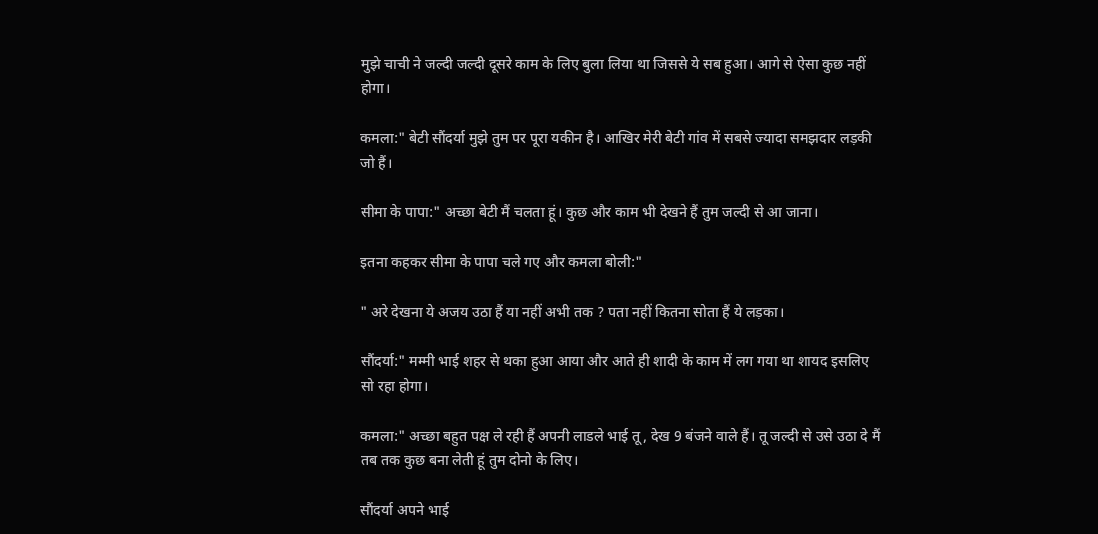मुझे चाची ने जल्दी जल्दी दूसरे काम के लिए बुला लिया था जिससे ये सब हुआ। आगे से ऐसा कुछ नहीं होगा।

कमला:" बेटी सौंदर्या मुझे तुम पर पूरा यकीन है। आखिर मेरी बेटी गांव में सबसे ज्यादा समझदार लड़की जो हैं।

सीमा के पापा:" अच्छा बेटी मैं चलता हूं। कुछ और काम भी देखने हैं तुम जल्दी से आ जाना।

इतना कहकर सीमा के पापा चले गए और कमला बोली:"

" अरे देखना ये अजय उठा हैं या नहीं अभी तक ? पता नहीं कितना सोता हैं ये लड़का।

सौंदर्या:" मम्मी भाई शहर से थका हुआ आया और आते ही शादी के काम में लग गया था शायद इसलिए सो रहा होगा।

कमला:" अच्छा बहुत पक्ष ले रही हैं अपनी लाडले भाई तू, देख 9 बंजने वाले हैं। तू जल्दी से उसे उठा दे मैं तब तक कुछ बना लेती हूं तुम दोनो के लिए।

सौंदर्या अपने भाई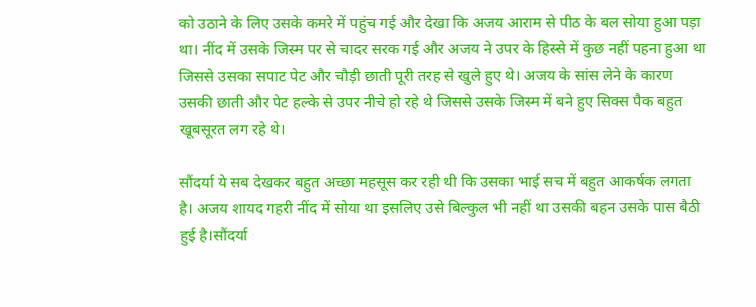को उठाने के लिए उसके कमरे में पहुंच गई और देखा कि अजय आराम से पीठ के बल सोया हुआ पड़ा था। नींद में उसके जिस्म पर से चादर सरक गई और अजय ने उपर के हिस्से में कुछ नहीं पहना हुआ था जिससे उसका सपाट पेट और चौड़ी छाती पूरी तरह से खुले हुए थे। अजय के सांस लेने के कारण उसकी छाती और पेट हल्के से उपर नीचे हो रहे थे जिससे उसके जिस्म में बने हुए सिक्स पैक बहुत खूबसूरत लग रहे थे।

सौंदर्या ये सब देखकर बहुत अच्छा महसूस कर रही थी कि उसका भाई सच में बहुत आकर्षक लगता है। अजय शायद गहरी नींद में सोया था इसलिए उसे बिल्कुल भी नहीं था उसकी बहन उसके पास बैठी हुई है।सौंदर्या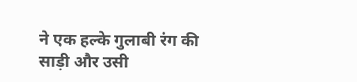ने एक हल्के गुलाबी रंग की साड़ी और उसी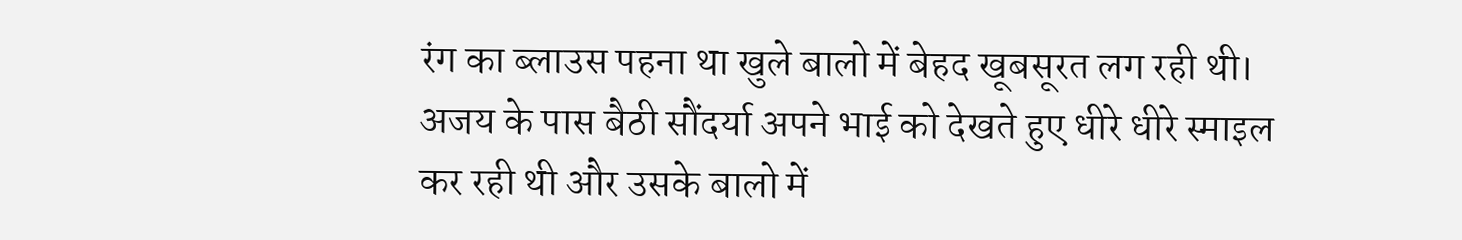रंग का ब्लाउस पहना था खुले बालो में बेहद खूबसूरत लग रही थी। अजय के पास बैठी सौंदर्या अपने भाई को देखते हुए धीरे धीरे स्माइल कर रही थी और उसके बालो में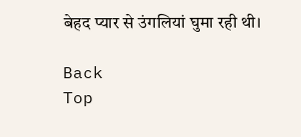बेहद प्यार से उंगलियां घुमा रही थी।

Back
Top